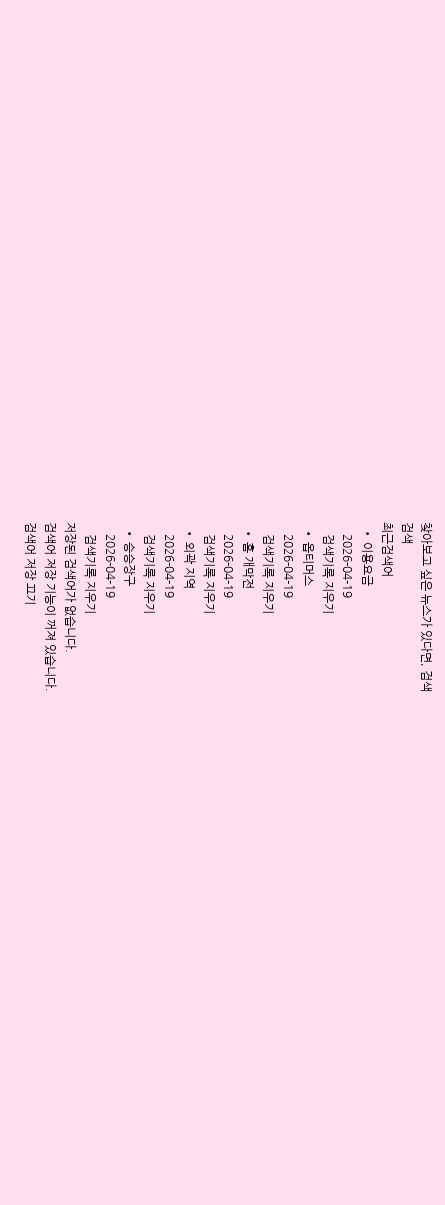찾아보고 싶은 뉴스가 있다면, 검색
검색
최근검색어
  • 이용요금
    2026-04-19
    검색기록 지우기
  • 옵티머스
    2026-04-19
    검색기록 지우기
  • 홈 개막전
    2026-04-19
    검색기록 지우기
  • 외곽 지역
    2026-04-19
    검색기록 지우기
  • 승승장구
    2026-04-19
    검색기록 지우기
저장된 검색어가 없습니다.
검색어 저장 기능이 꺼져 있습니다.
검색어 저장 끄기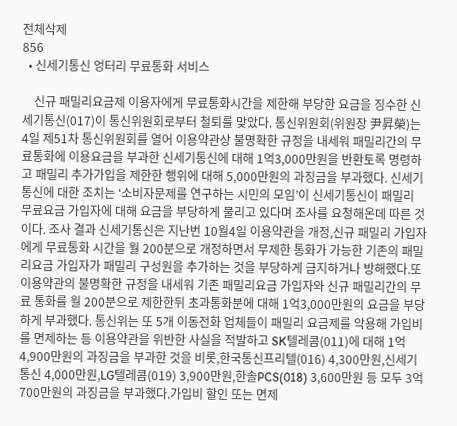전체삭제
856
  • 신세기통신 엉터리 무료통화 서비스

    신규 패밀리요금제 이용자에게 무료통화시간을 제한해 부당한 요금을 징수한 신세기통신(017)이 통신위원회로부터 철퇴를 맞았다. 통신위원회(위원장 尹昇榮)는 4일 제51차 통신위원회를 열어 이용약관상 불명확한 규정을 내세워 패밀리간의 무료통화에 이용요금을 부과한 신세기통신에 대해 1억3,000만원을 반환토록 명령하고 패밀리 추가가입을 제한한 행위에 대해 5,000만원의 과징금을 부과했다. 신세기통신에 대한 조치는 ‘소비자문제를 연구하는 시민의 모임’이 신세기통신이 패밀리 무료요금 가입자에 대해 요금을 부당하게 물리고 있다며 조사를 요청해온데 따른 것이다. 조사 결과 신세기통신은 지난번 10월4일 이용약관을 개정,신규 패밀리 가입자에게 무료통화 시간을 월 200분으로 개정하면서 무제한 통화가 가능한 기존의 패밀리요금 가입자가 패밀리 구성원을 추가하는 것을 부당하게 금지하거나 방해했다.또 이용약관의 불명확한 규정을 내세워 기존 패밀리요금 가입자와 신규 패밀리간의 무료 통화를 월 200분으로 제한한뒤 초과통화분에 대해 1억3,000만원의 요금을 부당하게 부과했다. 통신위는 또 5개 이동전화 업체들이 패밀리 요금제를 악용해 가입비를 면제하는 등 이용약관을 위반한 사실을 적발하고 SK텔레콤(011)에 대해 1억4,900만원의 과징금을 부과한 것을 비롯,한국통신프리텔(016) 4,300만원,신세기통신 4,000만원,LG텔레콤(019) 3,900만원,한솔PCS(018) 3,600만원 등 모두 3억700만원의 과징금을 부과했다.가입비 할인 또는 면제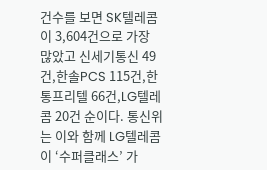건수를 보면 SK텔레콤이 3,604건으로 가장 많았고 신세기통신 49건,한솔PCS 115건,한통프리텔 66건,LG텔레콤 20건 순이다. 통신위는 이와 함께 LG텔레콤이 ‘수퍼클래스’ 가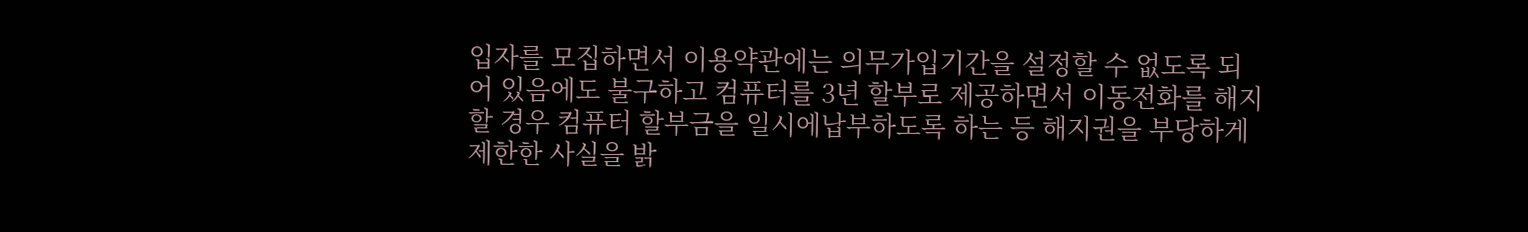입자를 모집하면서 이용약관에는 의무가입기간을 설정할 수 없도록 되어 있음에도 불구하고 컴퓨터를 3년 할부로 제공하면서 이동전화를 해지할 경우 컴퓨터 할부금을 일시에납부하도록 하는 등 해지권을 부당하게 제한한 사실을 밝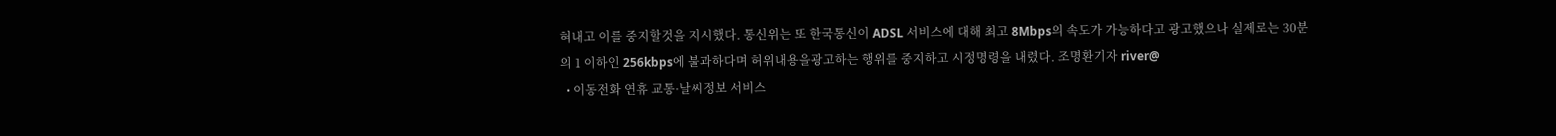혀내고 이를 중지할것을 지시했다. 통신위는 또 한국통신이 ADSL 서비스에 대해 최고 8Mbps의 속도가 가능하다고 광고했으나 실제로는 30분의 1 이하인 256kbps에 불과하다며 허위내용을광고하는 행위를 중지하고 시정명령을 내렸다. 조명환기자 river@
  • 이동전화 연휴 교통·날씨정보 서비스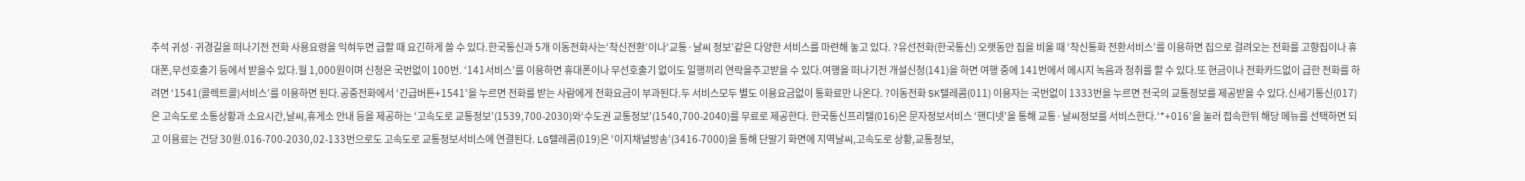추석 귀성·귀경길을 떠나기전 전화 사용요령을 익혀두면 급할 때 요긴하게 쓸 수 있다.한국통신과 5개 이동전화사는‘착신전환’이나‘교통·날씨 정보’같은 다양한 서비스를 마련해 놓고 있다. ?유선전화(한국통신) 오랫동안 집을 비울 때 ‘착신통화 전환서비스’를 이용하면 집으로 걸려오는 전화를 고향집이나 휴대폰,무선호출기 등에서 받을수 있다.월 1,000원이며 신청은 국번없이 100번. ‘141서비스’를 이용하면 휴대폰이나 무선호출기 없이도 일행끼리 연락을주고받을 수 있다.여행을 떠나기전 개설신청(141)을 하면 여행 중에 141번에서 메시지 녹음과 청취를 할 수 있다.또 현금이나 전화카드없이 급한 전화를 하려면 ‘1541(콜렉트콜)서비스’를 이용하면 된다.공중전화에서 ‘긴급버튼+1541’을 누르면 전화를 받는 사람에게 전화요금이 부과된다.두 서비스모두 별도 이용요금없이 통화료만 나온다. ?이동전화 SK텔레콤(011) 이용자는 국번없이 1333번을 누르면 전국의 교통정보를 제공받을 수 있다.신세기통신(017)은 고속도로 소통상황과 소요시간,날씨,휴게소 안내 등을 제공하는 ‘고속도로 교통정보’(1539,700-2030)와‘수도권 교통정보’(1540,700-2040)를 무료로 제공한다. 한국통신프리텔(016)은 문자정보서비스 ‘핸디넷’을 통해 교통·날씨정보를 서비스한다.‘*+016’을 눌러 접속한뒤 해당 메뉴를 선택하면 되고 이용료는 건당 30원.016-700-2030,02-133번으로도 고속도로 교통정보서비스에 연결된다. LG텔레콤(019)은 ‘이지채널방송’(3416-7000)을 통해 단말기 화면에 지역날씨,고속도로 상황,교통정보,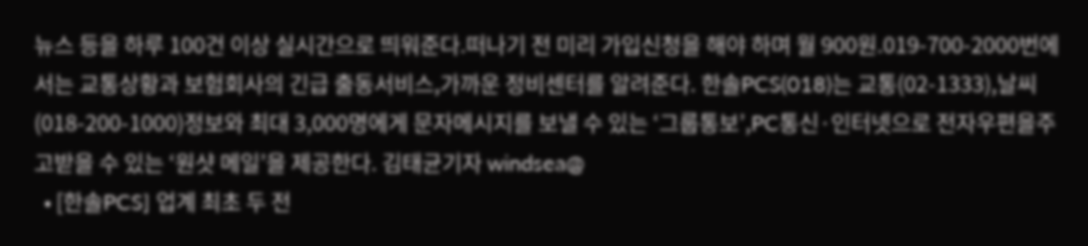뉴스 등을 하루 100건 이상 실시간으로 띄워준다.떠나기 전 미리 가입신청을 해야 하며 월 900원.019-700-2000번에서는 교통상황과 보험회사의 긴급 출동서비스,가까운 정비센터를 알려준다. 한솔PCS(018)는 교통(02-1333),날씨(018-200-1000)정보와 최대 3,000명에게 문자메시지를 보낼 수 있는 ‘그룹통보’,PC통신·인터넷으로 전자우편을주고받을 수 있는 ‘원샷 메일’을 제공한다. 김태균기자 windsea@
  • [한솔PCS] 업계 최초 두 전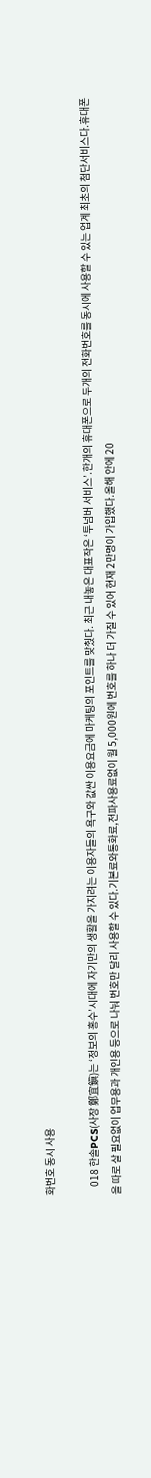화번호 동시 사용

    018 한솔PCS(사장 鄭宜鎭)는 ‘정보의 홍수’시대에 자기만의 생활을 가지려는 이용자들의 욕구와 값싼 이용요금에 마케팅의 포인트를 맞췄다. 최근 내놓은 대표작은 ‘투넘버 서비스’.한개의 휴대폰으로 두개의 전화번호를 동시에 사용할 수 있는 업계 최초의 첨단서비스다.휴대폰을 따로 살 필요없이 업무용과 개인용 등으로 나눠 번호만 달리 사용할 수 있다.기본료와통화료,전파사용료없이 월 5,000원에 번호를 하나 더 가질 수 있어 현재 2만명이 가입했다.올해 안에 20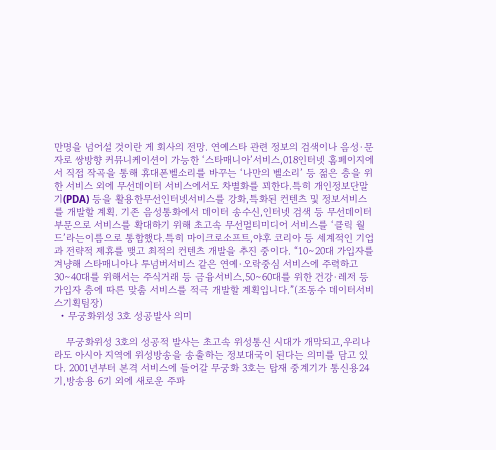만명을 넘어설 것이란 게 회사의 전망. 연예스타 관련 정보의 검색이나 음성·문자로 쌍방향 커뮤니케이션이 가능한 ‘스타매니아’서비스,018인터넷 홈페이지에서 직접 작곡을 통해 휴대폰벨소리를 바꾸는 ‘나만의 벨소리’ 등 젊은 층을 위한 서비스 외에 무선데이터 서비스에서도 차별화를 꾀한다.특히 개인정보단말기(PDA) 등을 활용한무선인터넷서비스를 강화,특화된 컨텐츠 및 정보서비스를 개발할 계획. 기존 음성통화에서 데이터 송수신,인터넷 검색 등 무선데이터 부문으로 서비스를 확대하기 위해 초고속 무선멀티미디어 서비스를 ‘클릭 월드’라는이름으로 통합했다.특히 마이크로소프트,야후 코리아 등 세계적인 기업과 전략적 제휴를 맺고 최적의 컨텐츠 개발을 추진 중이다. “10∼20대 가입자를 겨냥해 스타매니아나 투넘버서비스 같은 연예·오락중심 서비스에 주력하고 30∼40대를 위해서는 주식거래 등 금융서비스,50∼60대를 위한 건강·레저 등 가입자 층에 따른 맞춤 서비스를 적극 개발할 계획입니다.”(조동수 데이터서비스기획팀장)
  • 무궁화위성 3호 성공발사 의미

    무궁화위성 3호의 성공적 발사는 초고속 위성통신 시대가 개막되고,우리나라도 아시아 지역에 위성방송을 송출하는 정보대국이 된다는 의미를 담고 있다. 2001년부터 본격 서비스에 들어갈 무궁화 3호는 탑재 중계기가 통신용24기,방송용 6기 외에 새로운 주파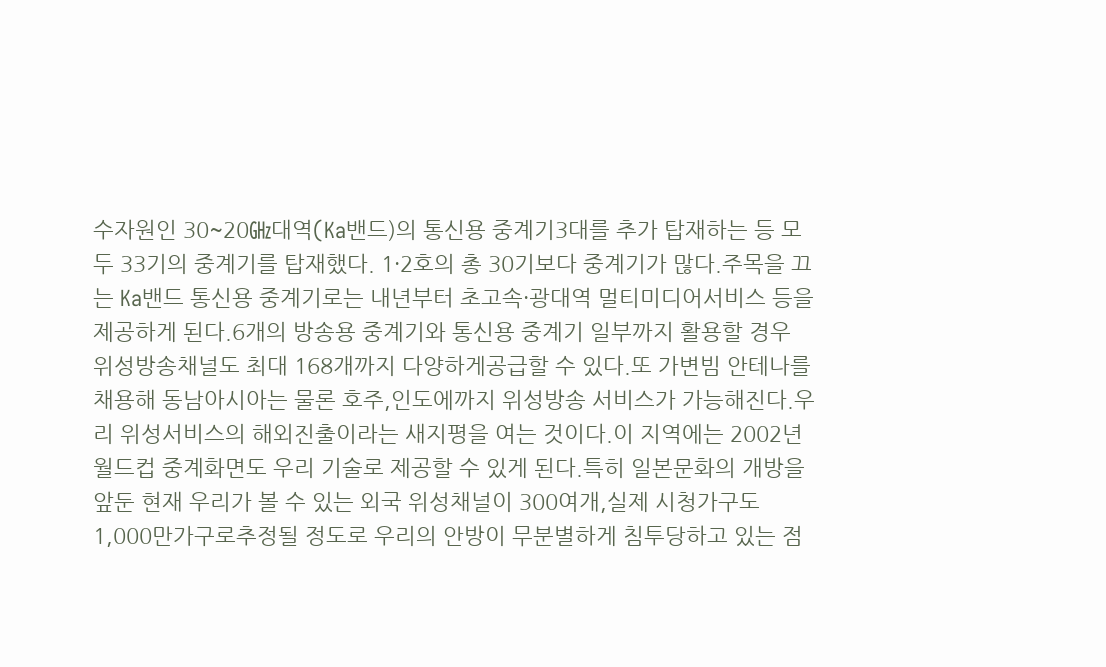수자원인 30~20㎓대역(Ka밴드)의 통신용 중계기3대를 추가 탑재하는 등 모두 33기의 중계기를 탑재했다. 1·2호의 총 30기보다 중계기가 많다.주목을 끄는 Ka밴드 통신용 중계기로는 내년부터 초고속·광대역 멀티미디어서비스 등을 제공하게 된다.6개의 방송용 중계기와 통신용 중계기 일부까지 활용할 경우 위성방송채널도 최대 168개까지 다양하게공급할 수 있다.또 가변빔 안테나를 채용해 동남아시아는 물론 호주,인도에까지 위성방송 서비스가 가능해진다.우리 위성서비스의 해외진출이라는 새지평을 여는 것이다.이 지역에는 2002년 월드컵 중계화면도 우리 기술로 제공할 수 있게 된다.특히 일본문화의 개방을 앞둔 현재 우리가 볼 수 있는 외국 위성채널이 300여개,실제 시청가구도 1,000만가구로추정될 정도로 우리의 안방이 무분별하게 침투당하고 있는 점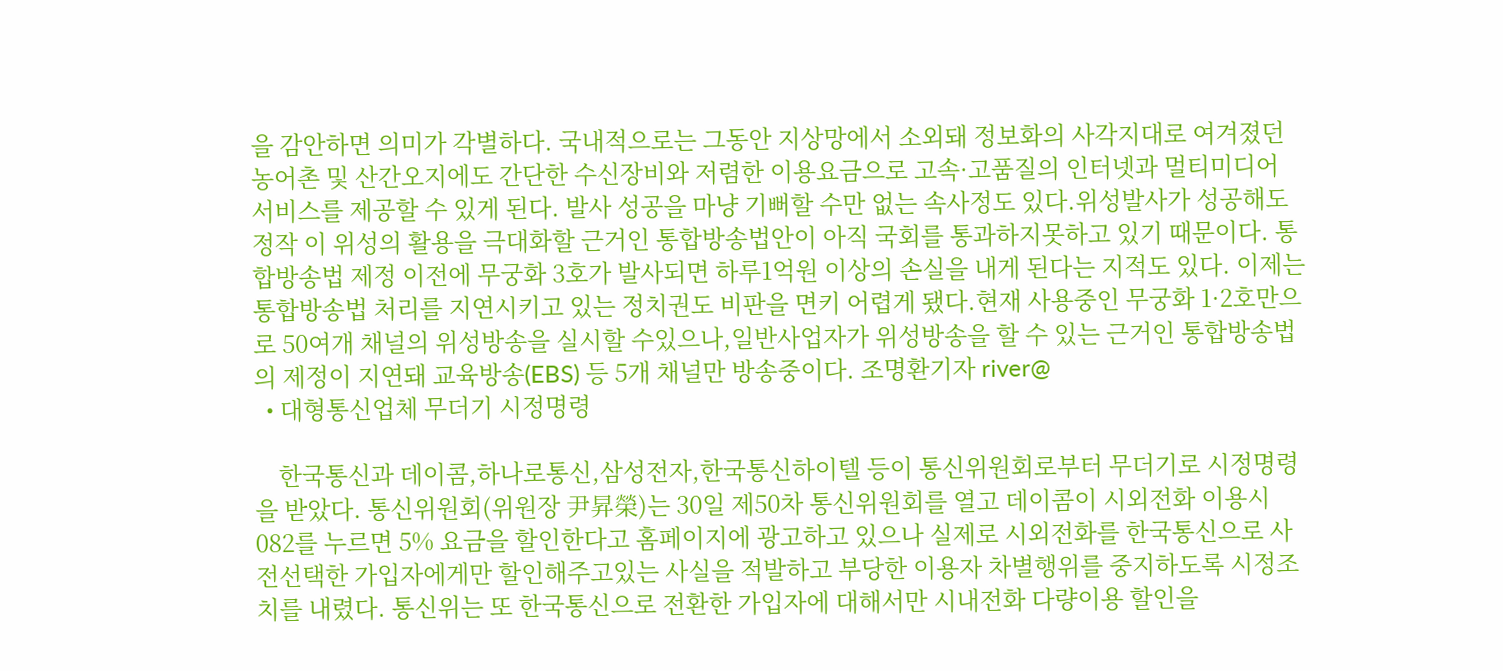을 감안하면 의미가 각별하다. 국내적으로는 그동안 지상망에서 소외돼 정보화의 사각지대로 여겨졌던 농어촌 및 산간오지에도 간단한 수신장비와 저렴한 이용요금으로 고속·고품질의 인터넷과 멀티미디어 서비스를 제공할 수 있게 된다. 발사 성공을 마냥 기뻐할 수만 없는 속사정도 있다.위성발사가 성공해도 정작 이 위성의 활용을 극대화할 근거인 통합방송법안이 아직 국회를 통과하지못하고 있기 때문이다. 통합방송법 제정 이전에 무궁화 3호가 발사되면 하루1억원 이상의 손실을 내게 된다는 지적도 있다. 이제는 통합방송법 처리를 지연시키고 있는 정치권도 비판을 면키 어렵게 됐다.현재 사용중인 무궁화 1·2호만으로 50여개 채널의 위성방송을 실시할 수있으나,일반사업자가 위성방송을 할 수 있는 근거인 통합방송법의 제정이 지연돼 교육방송(EBS) 등 5개 채널만 방송중이다. 조명환기자 river@
  • 대형통신업체 무더기 시정명령

    한국통신과 데이콤,하나로통신,삼성전자,한국통신하이텔 등이 통신위원회로부터 무더기로 시정명령을 받았다. 통신위원회(위원장 尹昇榮)는 30일 제50차 통신위원회를 열고 데이콤이 시외전화 이용시 082를 누르면 5% 요금을 할인한다고 홈페이지에 광고하고 있으나 실제로 시외전화를 한국통신으로 사전선택한 가입자에게만 할인해주고있는 사실을 적발하고 부당한 이용자 차별행위를 중지하도록 시정조치를 내렸다. 통신위는 또 한국통신으로 전환한 가입자에 대해서만 시내전화 다량이용 할인을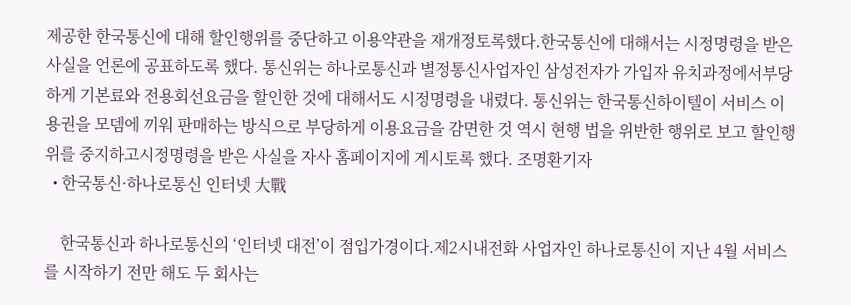제공한 한국통신에 대해 할인행위를 중단하고 이용약관을 재개정토록했다.한국통신에 대해서는 시정명령을 받은 사실을 언론에 공표하도록 했다. 통신위는 하나로통신과 별정통신사업자인 삼성전자가 가입자 유치과정에서부당하게 기본료와 전용회선요금을 할인한 것에 대해서도 시정명령을 내렸다. 통신위는 한국통신하이텔이 서비스 이용권을 모뎀에 끼워 판매하는 방식으로 부당하게 이용요금을 감면한 것 역시 현행 법을 위반한 행위로 보고 할인행위를 중지하고시정명령을 받은 사실을 자사 홈페이지에 게시토록 했다. 조명환기자
  • 한국통신·하나로통신 인터넷 大戰

    한국통신과 하나로통신의 ‘인터넷 대전’이 점입가경이다.제2시내전화 사업자인 하나로통신이 지난 4월 서비스를 시작하기 전만 해도 두 회사는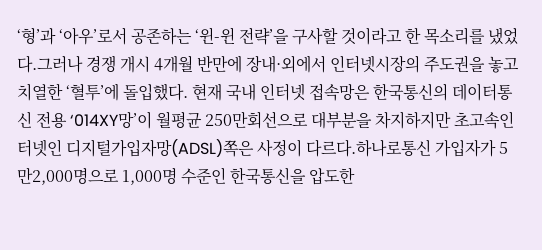‘형’과 ‘아우’로서 공존하는 ‘윈-윈 전략’을 구사할 것이라고 한 목소리를 냈었다.그러나 경쟁 개시 4개월 반만에 장내·외에서 인터넷시장의 주도권을 놓고 치열한 ‘혈투’에 돌입했다. 현재 국내 인터넷 접속망은 한국통신의 데이터통신 전용 ‘014XY망’이 월평균 250만회선으로 대부분을 차지하지만 초고속인터넷인 디지털가입자망(ADSL)쪽은 사정이 다르다.하나로통신 가입자가 5만2,000명으로 1,000명 수준인 한국통신을 압도한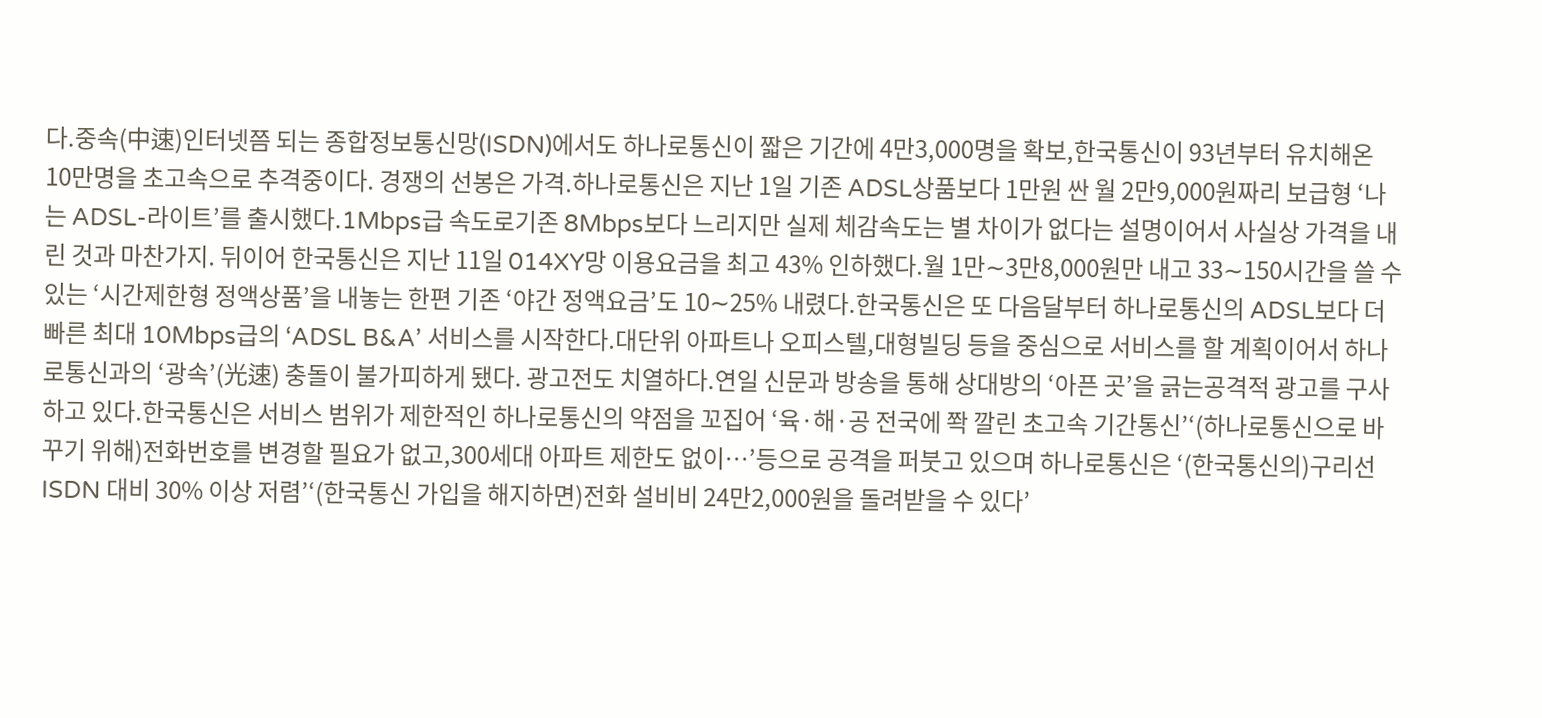다.중속(中速)인터넷쯤 되는 종합정보통신망(ISDN)에서도 하나로통신이 짧은 기간에 4만3,000명을 확보,한국통신이 93년부터 유치해온 10만명을 초고속으로 추격중이다. 경쟁의 선봉은 가격.하나로통신은 지난 1일 기존 ADSL상품보다 1만원 싼 월 2만9,000원짜리 보급형 ‘나는 ADSL-라이트’를 출시했다.1Mbps급 속도로기존 8Mbps보다 느리지만 실제 체감속도는 별 차이가 없다는 설명이어서 사실상 가격을 내린 것과 마찬가지. 뒤이어 한국통신은 지난 11일 014XY망 이용요금을 최고 43% 인하했다.월 1만∼3만8,000원만 내고 33∼150시간을 쓸 수 있는 ‘시간제한형 정액상품’을 내놓는 한편 기존 ‘야간 정액요금’도 10∼25% 내렸다.한국통신은 또 다음달부터 하나로통신의 ADSL보다 더 빠른 최대 10Mbps급의 ‘ADSL B&A’ 서비스를 시작한다.대단위 아파트나 오피스텔,대형빌딩 등을 중심으로 서비스를 할 계획이어서 하나로통신과의 ‘광속’(光速) 충돌이 불가피하게 됐다. 광고전도 치열하다.연일 신문과 방송을 통해 상대방의 ‘아픈 곳’을 긁는공격적 광고를 구사하고 있다.한국통신은 서비스 범위가 제한적인 하나로통신의 약점을 꼬집어 ‘육·해·공 전국에 쫙 깔린 초고속 기간통신’‘(하나로통신으로 바꾸기 위해)전화번호를 변경할 필요가 없고,300세대 아파트 제한도 없이…’등으로 공격을 퍼붓고 있으며 하나로통신은 ‘(한국통신의)구리선 ISDN 대비 30% 이상 저렴’‘(한국통신 가입을 해지하면)전화 설비비 24만2,000원을 돌려받을 수 있다’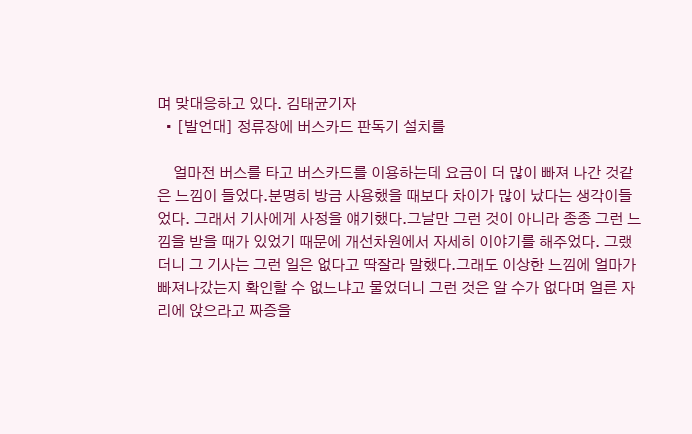며 맞대응하고 있다. 김태균기자
  • [발언대] 정류장에 버스카드 판독기 설치를

    얼마전 버스를 타고 버스카드를 이용하는데 요금이 더 많이 빠져 나간 것같은 느낌이 들었다.분명히 방금 사용했을 때보다 차이가 많이 났다는 생각이들었다. 그래서 기사에게 사정을 얘기했다.그날만 그런 것이 아니라 종종 그런 느낌을 받을 때가 있었기 때문에 개선차원에서 자세히 이야기를 해주었다. 그랬더니 그 기사는 그런 일은 없다고 딱잘라 말했다.그래도 이상한 느낌에 얼마가 빠져나갔는지 확인할 수 없느냐고 물었더니 그런 것은 알 수가 없다며 얼른 자리에 앉으라고 짜증을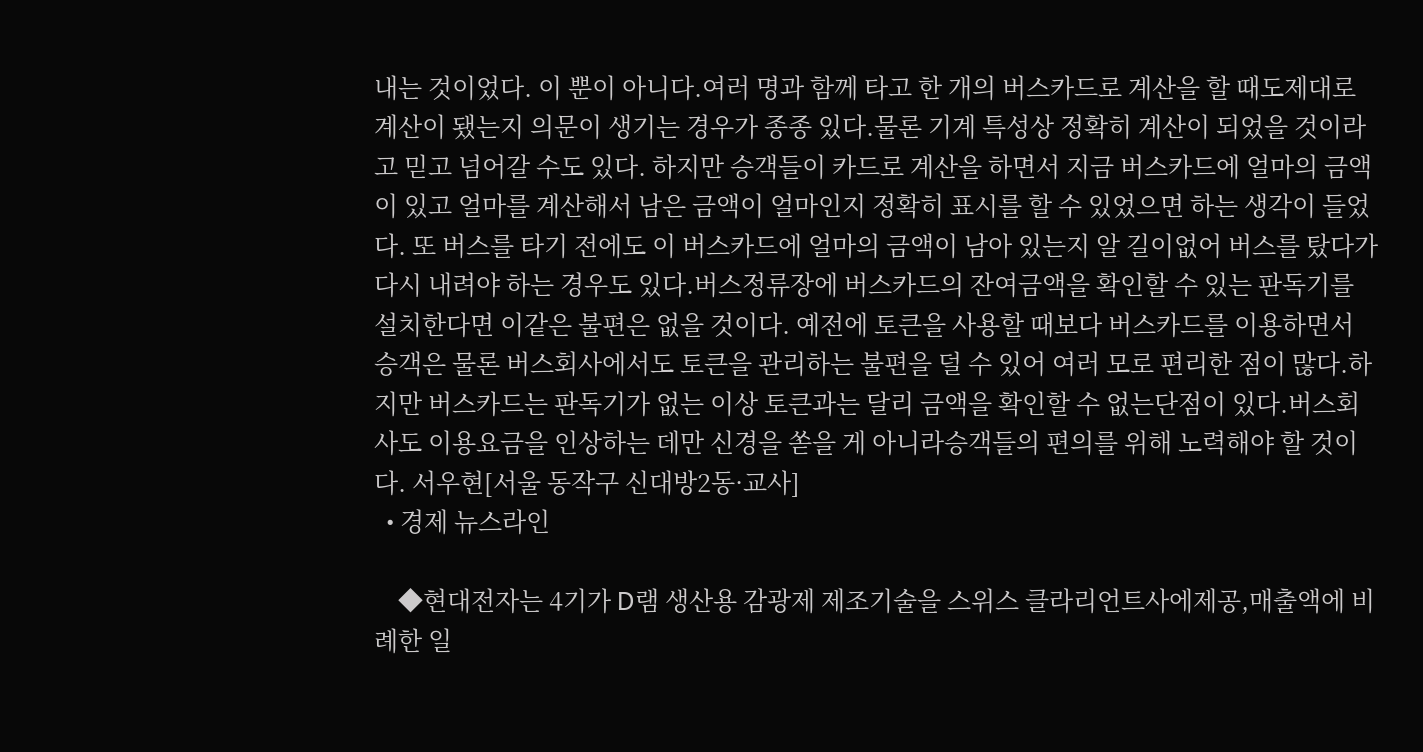내는 것이었다. 이 뿐이 아니다.여러 명과 함께 타고 한 개의 버스카드로 계산을 할 때도제대로 계산이 됐는지 의문이 생기는 경우가 종종 있다.물론 기계 특성상 정확히 계산이 되었을 것이라고 믿고 넘어갈 수도 있다. 하지만 승객들이 카드로 계산을 하면서 지금 버스카드에 얼마의 금액이 있고 얼마를 계산해서 남은 금액이 얼마인지 정확히 표시를 할 수 있었으면 하는 생각이 들었다. 또 버스를 타기 전에도 이 버스카드에 얼마의 금액이 남아 있는지 알 길이없어 버스를 탔다가 다시 내려야 하는 경우도 있다.버스정류장에 버스카드의 잔여금액을 확인할 수 있는 판독기를 설치한다면 이같은 불편은 없을 것이다. 예전에 토큰을 사용할 때보다 버스카드를 이용하면서 승객은 물론 버스회사에서도 토큰을 관리하는 불편을 덜 수 있어 여러 모로 편리한 점이 많다.하지만 버스카드는 판독기가 없는 이상 토큰과는 달리 금액을 확인할 수 없는단점이 있다.버스회사도 이용요금을 인상하는 데만 신경을 쏟을 게 아니라승객들의 편의를 위해 노력해야 할 것이다. 서우현[서울 동작구 신대방2동·교사]
  • 경제 뉴스라인

    ◆현대전자는 4기가 D램 생산용 감광제 제조기술을 스위스 클라리언트사에제공,매출액에 비례한 일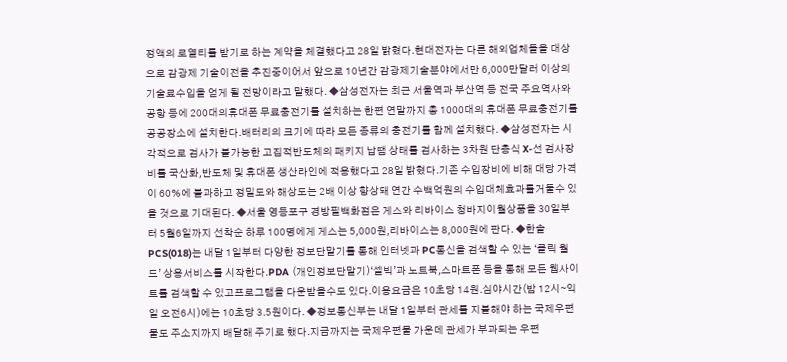정액의 로열티를 받기로 하는 계약을 체결했다고 28일 밝혔다.현대전자는 다른 해외업체들을 대상으로 감광제 기술이전을 추진중이어서 앞으로 10년간 감광제기술분야에서만 6,000만달러 이상의 기술료수입을 얻게 될 전망이라고 말했다. ◆삼성전자는 최근 서울역과 부산역 등 전국 주요역사와 공항 등에 200대의휴대폰 무료충전기를 설치하는 한편 연말까지 총 1000대의 휴대폰 무료충전기를 공공장소에 설치한다.배터리의 크기에 따라 모든 종류의 충전기를 함께 설치했다. ◆삼성전자는 시각적으로 검사가 불가능한 고집적반도체의 패키지 납땜 상태를 검사하는 3차원 단층식 X-선 검사장비를 국산화,반도체 및 휴대폰 생산라인에 적용했다고 28일 밝혔다.기존 수입장비에 비해 대당 가격이 60%에 불과하고 정밀도와 해상도는 2배 이상 향상돼 연간 수백억원의 수입대체효과를거둘수 있을 것으로 기대된다. ◆서울 영등포구 경방필백화점은 게스와 리바이스 청바지이월상품을 30일부터 5월6일까지 선착순 하루 100명에게 게스는 5,000원,리바이스는 8,000원에 판다. ◆한솔PCS(018)는 내달 1일부터 다양한 정보단말기를 통해 인터넷과 PC통신을 검색할 수 있는 ‘클릭 월드’ 상용서비스를 시작한다.PDA (개인정보단말기)‘셀빅’과 노트북,스마트폰 등을 통해 모든 웹사이트를 검색할 수 있고프로그램을 다운받을수도 있다.이용요금은 10초당 14원.심야시간(밤 12시∼익일 오전6시)에는 10초당 3.5원이다. ◆정보통신부는 내달 1일부터 관세를 지불해야 하는 국제우편물도 주소지까지 배달해 주기로 했다.지금까지는 국제우편물 가운데 관세가 부과되는 우편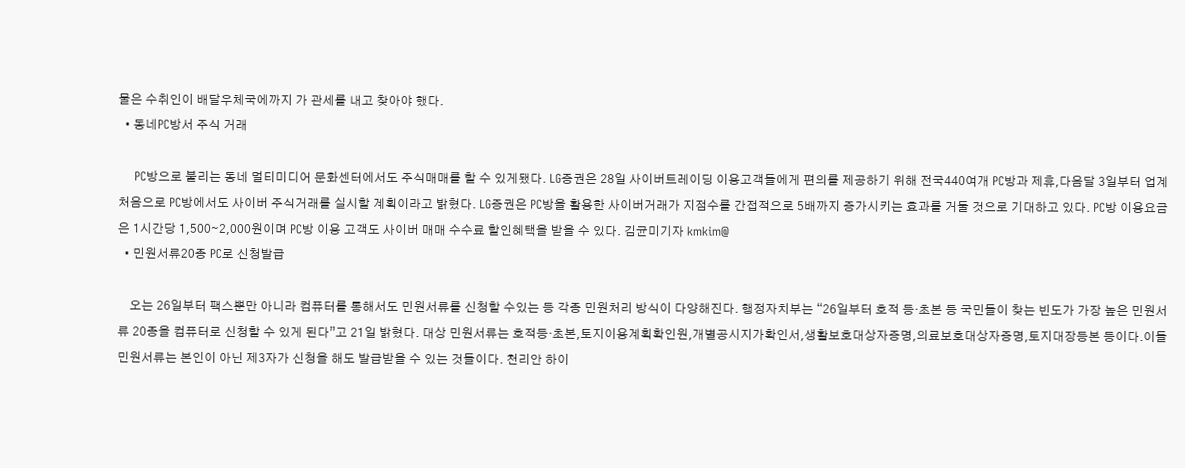물은 수취인이 배달우체국에까지 가 관세를 내고 찾아야 했다.
  • 동네PC방서 주식 거래

    PC방으로 불리는 동네 멀티미디어 문화센터에서도 주식매매를 할 수 있게됐다. LG증권은 28일 사이버트레이딩 이용고객들에게 편의를 제공하기 위해 전국440여개 PC방과 제휴,다음달 3일부터 업계 처음으로 PC방에서도 사이버 주식거래를 실시할 계획이라고 밝혔다. LG증권은 PC방을 활용한 사이버거래가 지점수를 간접적으로 5배까지 증가시키는 효과를 거둘 것으로 기대하고 있다. PC방 이용요금은 1시간당 1,500∼2,000원이며 PC방 이용 고객도 사이버 매매 수수료 할인혜택을 받을 수 있다. 김균미기자 kmkim@
  • 민원서류20종 PC로 신청발급

    오는 26일부터 팩스뿐만 아니라 컴퓨터를 통해서도 민원서류를 신청할 수있는 등 각종 민원처리 방식이 다양해진다. 행정자치부는 “26일부터 호적 등·초본 등 국민들이 찾는 빈도가 가장 높은 민원서류 20종을 컴퓨터로 신청할 수 있게 된다”고 21일 밝혔다. 대상 민원서류는 호적등·초본,토지이용계획확인원,개별공시지가확인서,생활보호대상자증명,의료보호대상자증명,토지대장등본 등이다.이들 민원서류는 본인이 아닌 제3자가 신청을 해도 발급받을 수 있는 것들이다. 천리안 하이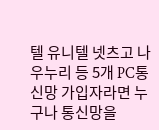텔 유니텔 넷츠고 나우누리 등 5개 PC통신망 가입자라면 누구나 통신망을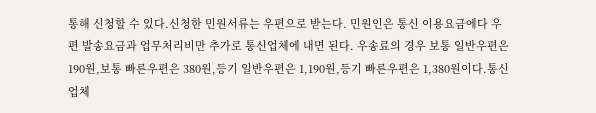통해 신청할 수 있다.신청한 민원서류는 우편으로 받는다. 민원인은 통신 이용요금에다 우편 발송요금과 업무처리비만 추가로 통신업체에 내면 된다. 우송료의 경우 보통 일반우편은 190원,보통 빠른우편은 380원,등기 일반우편은 1,190원,등기 빠른우편은 1,380원이다.통신업체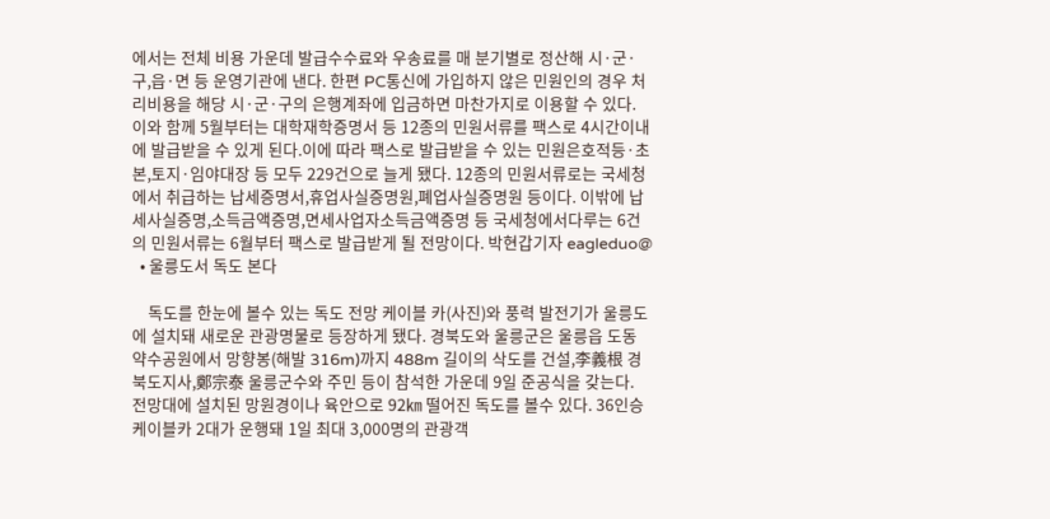에서는 전체 비용 가운데 발급수수료와 우송료를 매 분기별로 정산해 시·군·구,읍·면 등 운영기관에 낸다. 한편 PC통신에 가입하지 않은 민원인의 경우 처리비용을 해당 시·군·구의 은행계좌에 입금하면 마찬가지로 이용할 수 있다. 이와 함께 5월부터는 대학재학증명서 등 12종의 민원서류를 팩스로 4시간이내에 발급받을 수 있게 된다.이에 따라 팩스로 발급받을 수 있는 민원은호적등·초본,토지·임야대장 등 모두 229건으로 늘게 됐다. 12종의 민원서류로는 국세청에서 취급하는 납세증명서,휴업사실증명원,폐업사실증명원 등이다. 이밖에 납세사실증명,소득금액증명,면세사업자소득금액증명 등 국세청에서다루는 6건의 민원서류는 6월부터 팩스로 발급받게 될 전망이다. 박현갑기자 eagleduo@
  • 울릉도서 독도 본다

    독도를 한눈에 볼수 있는 독도 전망 케이블 카(사진)와 풍력 발전기가 울릉도에 설치돼 새로운 관광명물로 등장하게 됐다. 경북도와 울릉군은 울릉읍 도동 약수공원에서 망향봉(해발 316m)까지 488m 길이의 삭도를 건설,李義根 경북도지사,鄭宗泰 울릉군수와 주민 등이 참석한 가운데 9일 준공식을 갖는다. 전망대에 설치된 망원경이나 육안으로 92㎞ 떨어진 독도를 볼수 있다. 36인승 케이블카 2대가 운행돼 1일 최대 3,000명의 관광객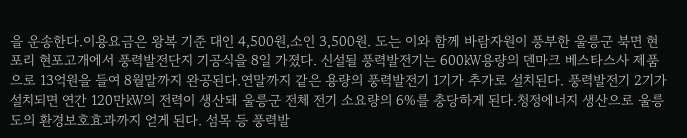을 운송한다.이용요금은 왕복 기준 대인 4,500원,소인 3,500원. 도는 이와 함께 바람자원이 풍부한 울릉군 북면 현포리 현포고개에서 풍력발전단지 기공식을 8일 가졌다. 신설될 풍력발전기는 600㎾용량의 덴마크 베스타스사 제품으로 13억원을 들여 8월말까지 완공된다.연말까지 같은 용량의 풍력발전기 1기가 추가로 설치된다. 풍력발전기 2기가 설치되면 연간 120만㎾의 전력이 생산돼 울릉군 전체 전기 소요량의 6%를 충당하게 된다.청정에너지 생산으로 울릉도의 환경보호효과까지 얻게 된다. 섬목 등 풍력발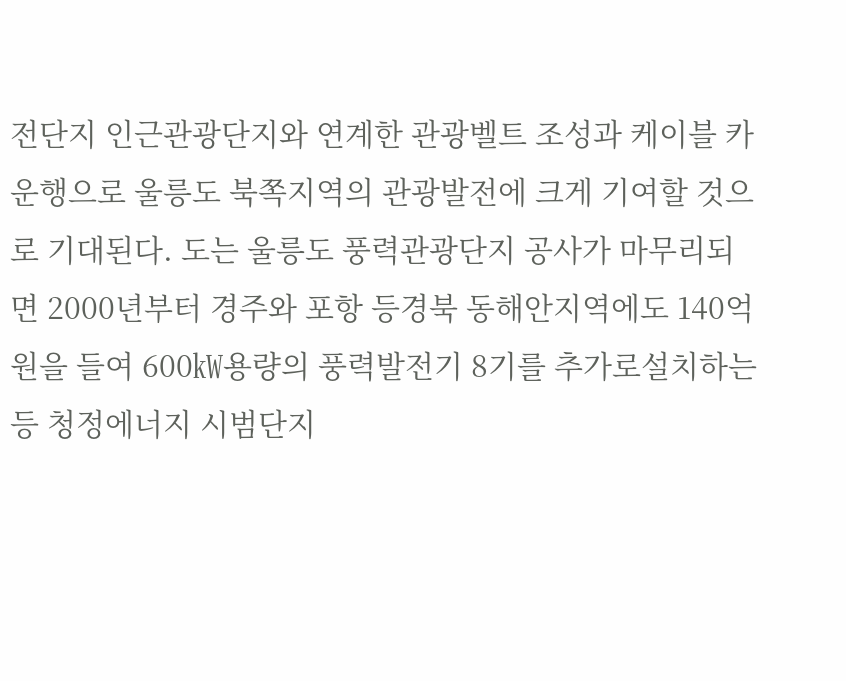전단지 인근관광단지와 연계한 관광벨트 조성과 케이블 카운행으로 울릉도 북쪽지역의 관광발전에 크게 기여할 것으로 기대된다. 도는 울릉도 풍력관광단지 공사가 마무리되면 2000년부터 경주와 포항 등경북 동해안지역에도 140억원을 들여 600㎾용량의 풍력발전기 8기를 추가로설치하는 등 청정에너지 시범단지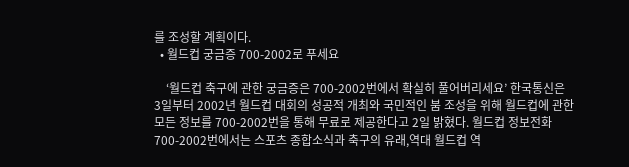를 조성할 계획이다.
  • 월드컵 궁금증 700-2002로 푸세요

    ‘월드컵 축구에 관한 궁금증은 700-2002번에서 확실히 풀어버리세요’ 한국통신은 3일부터 2002년 월드컵 대회의 성공적 개최와 국민적인 붐 조성을 위해 월드컵에 관한 모든 정보를 700-2002번을 통해 무료로 제공한다고 2일 밝혔다. 월드컵 정보전화 700-2002번에서는 스포츠 종합소식과 축구의 유래,역대 월드컵 역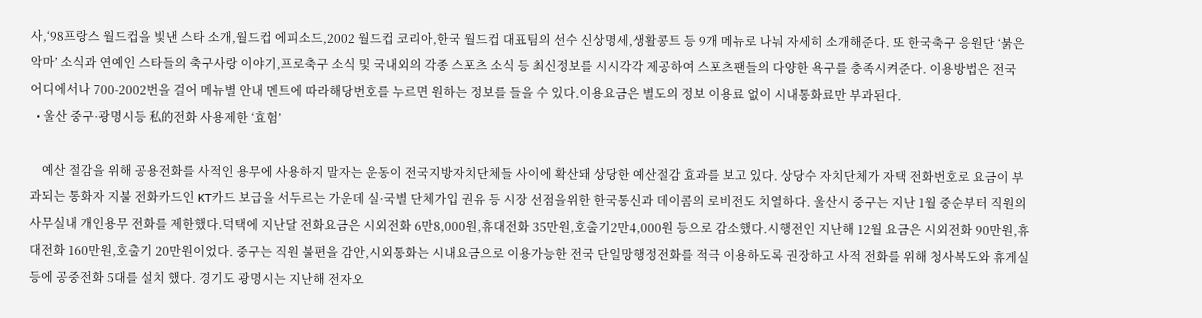사,‘98프랑스 월드컵을 빛낸 스타 소개,월드컵 에피소드,2002 월드컵 코리아,한국 월드컵 대표팀의 선수 신상명세,생활콩트 등 9개 메뉴로 나눠 자세히 소개해준다. 또 한국축구 응원단 ‘붉은 악마’ 소식과 연예인 스타들의 축구사랑 이야기,프로축구 소식 및 국내외의 각종 스포츠 소식 등 최신정보를 시시각각 제공하여 스포츠팬들의 다양한 욕구를 충족시켜준다. 이용방법은 전국 어디에서나 700-2002번을 걸어 메뉴별 안내 멘트에 따라해당번호를 누르면 원하는 정보를 들을 수 있다.이용요금은 별도의 정보 이용료 없이 시내통화료만 부과된다.
  • 울산 중구·광명시등 私的전화 사용제한 ‘효험’

    예산 절감을 위해 공용전화를 사적인 용무에 사용하지 말자는 운동이 전국지방자치단체들 사이에 확산돼 상당한 예산절감 효과를 보고 있다. 상당수 자치단체가 자택 전화번호로 요금이 부과되는 통화자 지불 전화카드인 KT카드 보급을 서두르는 가운데 실·국별 단체가입 권유 등 시장 선점을위한 한국통신과 데이콤의 로비전도 치열하다. 울산시 중구는 지난 1월 중순부터 직원의 사무실내 개인용무 전화를 제한했다.덕택에 지난달 전화요금은 시외전화 6만8,000원,휴대전화 35만원,호출기2만4,000원 등으로 감소했다.시행전인 지난해 12월 요금은 시외전화 90만원,휴대전화 160만원,호출기 20만원이었다. 중구는 직원 불편을 감안,시외통화는 시내요금으로 이용가능한 전국 단일망행정전화를 적극 이용하도록 권장하고 사적 전화를 위해 청사복도와 휴게실 등에 공중전화 5대를 설치 했다. 경기도 광명시는 지난해 전자오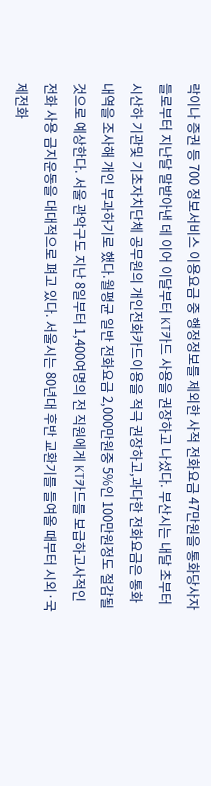락이나 증권 등 700 정보서비스 이용요금 중 행정정보를 제외한 사적 전화요금 47만원을 통화당사자들로부터 지난달 말받아낸 데 이어 이달부터 KT카드 사용을 권장하고 나섰다. 부산시는 내달 초부터 시산하 기관및 기초자치단체 공무원의 개인전화카드이용을 적극 권장하고,과다한 전화요금은 통화내역을 조사해 개인 부과하기로 했다.월평균 일반 전화요금 2,000만원중 5%인 100만원정도 절감될 것으로 예상한다. 서울 관악구도 지난 8일부터 1,400여명의 전 직원에게 KT카드를 보급하고사적인 전화 사용 금지운동을 대대적으로 펴고 있다. 서울시는 80년대 후반 교환기를 들여올 때부터 시외·국제전화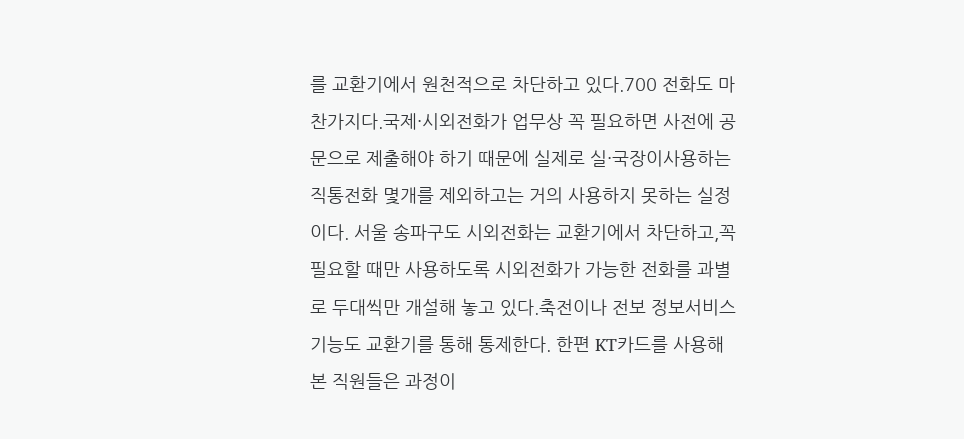를 교환기에서 원천적으로 차단하고 있다.700 전화도 마찬가지다.국제·시외전화가 업무상 꼭 필요하면 사전에 공문으로 제출해야 하기 때문에 실제로 실·국장이사용하는 직통전화 몇개를 제외하고는 거의 사용하지 못하는 실정이다. 서울 송파구도 시외전화는 교환기에서 차단하고,꼭 필요할 때만 사용하도록 시외전화가 가능한 전화를 과별로 두대씩만 개설해 놓고 있다.축전이나 전보 정보서비스 기능도 교환기를 통해 통제한다. 한편 KT카드를 사용해본 직원들은 과정이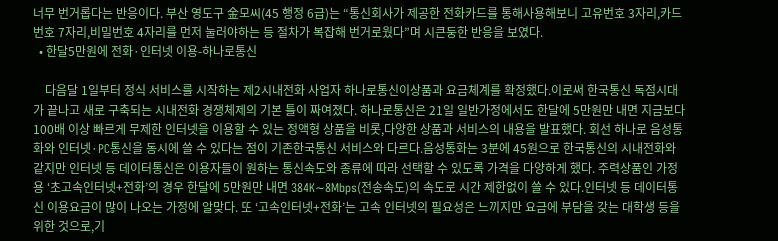너무 번거롭다는 반응이다. 부산 영도구 金모씨(45 행정 6급)는 “통신회사가 제공한 전화카드를 통해사용해보니 고유번호 3자리,카드번호 7자리,비밀번호 4자리를 먼저 눌러야하는 등 절차가 복잡해 번거로웠다”며 시큰둥한 반응을 보였다.
  • 한달5만원에 전화·인터넷 이용-하나로통신

    다음달 1일부터 정식 서비스를 시작하는 제2시내전화 사업자 하나로통신이상품과 요금체계를 확정했다.이로써 한국통신 독점시대가 끝나고 새로 구축되는 시내전화 경쟁체제의 기본 틀이 짜여졌다. 하나로통신은 21일 일반가정에서도 한달에 5만원만 내면 지금보다 100배 이상 빠르게 무제한 인터넷을 이용할 수 있는 정액형 상품을 비롯,다양한 상품과 서비스의 내용을 발표했다. 회선 하나로 음성통화와 인터넷·PC통신을 동시에 쓸 수 있다는 점이 기존한국통신 서비스와 다르다.음성통화는 3분에 45원으로 한국통신의 시내전화와 같지만 인터넷 등 데이터통신은 이용자들이 원하는 통신속도와 종류에 따라 선택할 수 있도록 가격을 다양하게 했다. 주력상품인 가정용 ‘초고속인터넷+전화’의 경우 한달에 5만원만 내면 384K∼8Mbps(전송속도)의 속도로 시간 제한없이 쓸 수 있다.인터넷 등 데이터통신 이용요금이 많이 나오는 가정에 알맞다. 또 ‘고속인터넷+전화’는 고속 인터넷의 필요성은 느끼지만 요금에 부담을 갖는 대학생 등을 위한 것으로,기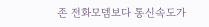존 전화모뎀보다 통신속도가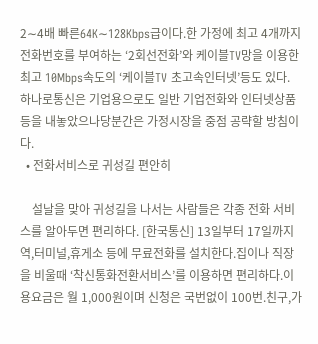2∼4배 빠른64K∼128Kbps급이다.한 가정에 최고 4개까지 전화번호를 부여하는 ‘2회선전화’와 케이블TV망을 이용한 최고 10Mbps속도의 ‘케이블TV 초고속인터넷’등도 있다. 하나로통신은 기업용으로도 일반 기업전화와 인터넷상품 등을 내놓았으나당분간은 가정시장을 중점 공략할 방침이다.
  • 전화서비스로 귀성길 편안히

    설날을 맞아 귀성길을 나서는 사람들은 각종 전화 서비스를 알아두면 편리하다. [한국통신] 13일부터 17일까지 역,터미널,휴게소 등에 무료전화를 설치한다.집이나 직장을 비울때 ‘착신통화전환서비스’를 이용하면 편리하다.이용요금은 월 1,000원이며 신청은 국번없이 100번.친구,가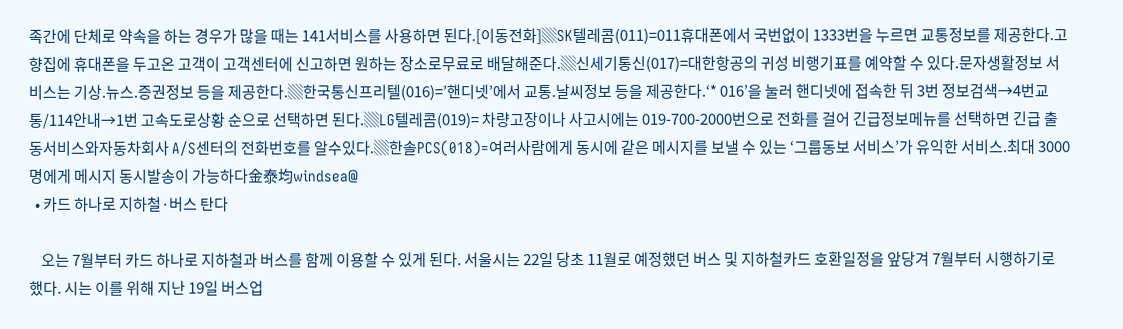족간에 단체로 약속을 하는 경우가 많을 때는 141서비스를 사용하면 된다.[이동전화]▒SK텔레콤(011)=011휴대폰에서 국번없이 1333번을 누르면 교통정보를 제공한다.고향집에 휴대폰을 두고온 고객이 고객센터에 신고하면 원하는 장소로무료로 배달해준다.▒신세기통신(017)=대한항공의 귀성 비행기표를 예약할 수 있다.문자생활정보 서비스는 기상.뉴스.증권정보 등을 제공한다.▒한국통신프리텔(016)=’핸디넷’에서 교통.날씨정보 등을 제공한다.‘* 016’을 눌러 핸디넷에 접속한 뒤 3번 정보검색→4번교통/114안내→1번 고속도로상황 순으로 선택하면 된다.▒LG텔레콤(019)= 차량고장이나 사고시에는 019-700-2000번으로 전화를 걸어 긴급정보메뉴를 선택하면 긴급 출동서비스와자동차회사 A/S센터의 전화번호를 알수있다.▒한솔PCS(018)=여러사람에게 동시에 같은 메시지를 보낼 수 있는 ‘그룹동보 서비스’가 유익한 서비스.최대 3000명에게 메시지 동시발송이 가능하다金泰均windsea@
  • 카드 하나로 지하철·버스 탄다

    오는 7월부터 카드 하나로 지하철과 버스를 함께 이용할 수 있게 된다. 서울시는 22일 당초 11월로 예정했던 버스 및 지하철카드 호환일정을 앞당겨 7월부터 시행하기로 했다. 시는 이를 위해 지난 19일 버스업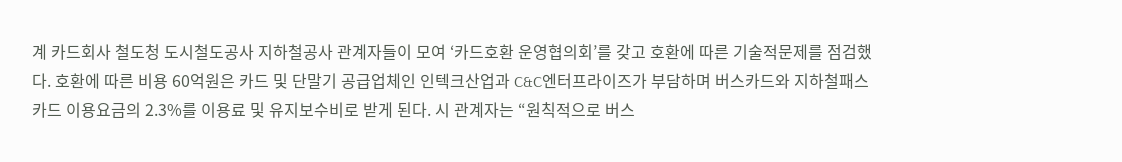계 카드회사 철도청 도시철도공사 지하철공사 관계자들이 모여 ‘카드호환 운영협의회’를 갖고 호환에 따른 기술적문제를 점검했다. 호환에 따른 비용 60억원은 카드 및 단말기 공급업체인 인텍크산업과 C&C엔터프라이즈가 부담하며 버스카드와 지하철패스카드 이용요금의 2.3%를 이용료 및 유지보수비로 받게 된다. 시 관계자는 “원칙적으로 버스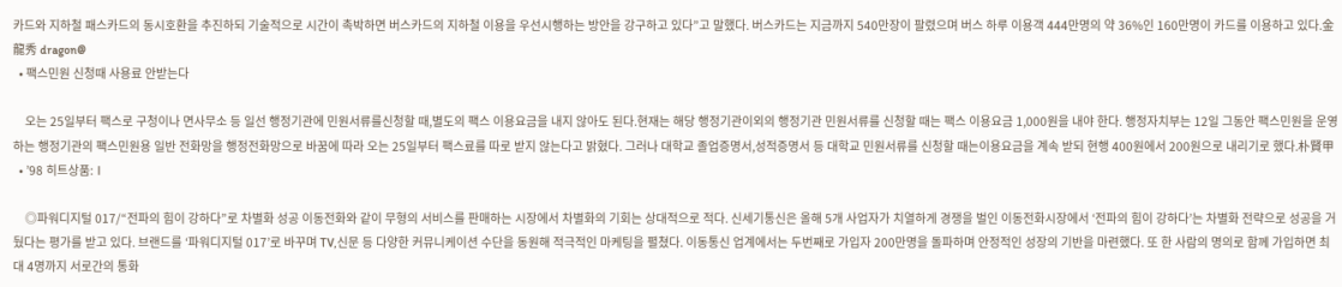카드와 지하철 패스카드의 동시호환을 추진하되 기술적으로 시간이 촉박하면 버스카드의 지하철 이용을 우선시행하는 방안을 강구하고 있다”고 말했다. 버스카드는 지금까지 540만장이 팔렸으며 버스 하루 이용객 444만명의 약 36%인 160만명이 카드를 이용하고 있다.金龍秀 dragon@
  • 팩스민원 신청때 사용료 안받는다

    오는 25일부터 팩스로 구청이나 면사무소 등 일선 행정기관에 민원서류를신청할 때,별도의 팩스 이용요금을 내지 않아도 된다.현재는 해당 행정기관이외의 행정기관 민원서류를 신청할 때는 팩스 이용요금 1,000원을 내야 한다. 행정자치부는 12일 그동안 팩스민원을 운영하는 행정기관의 팩스민원용 일반 전화망을 행정전화망으로 바꿈에 따라 오는 25일부터 팩스료를 따로 받지 않는다고 밝혔다. 그러나 대학교 졸업증명서,성적증명서 등 대학교 민원서류를 신청할 때는이용요금을 계속 받되 현행 400원에서 200원으로 내리기로 했다.朴賢甲
  • ’98 히트상품:Ⅰ

    ◎파워디지털 017/“전파의 힘이 강하다”로 차별화 성공 이동전화와 같이 무형의 서비스를 판매하는 시장에서 차별화의 기회는 상대적으로 적다. 신세기통신은 올해 5개 사업자가 치열하게 경쟁을 벌인 이동전화시장에서 ‘전파의 힘이 강하다’는 차별화 전략으로 성공을 거뒀다는 평가를 받고 있다. 브랜드를 ‘파워디지털 017’로 바꾸며 TV,신문 등 다양한 커뮤니케이션 수단을 동원해 적극적인 마케팅을 펼쳤다. 이동통신 업계에서는 두번째로 가입자 200만명을 돌파하며 안정적인 성장의 기반을 마련했다. 또 한 사람의 명의로 함께 가입하면 최대 4명까지 서로간의 통화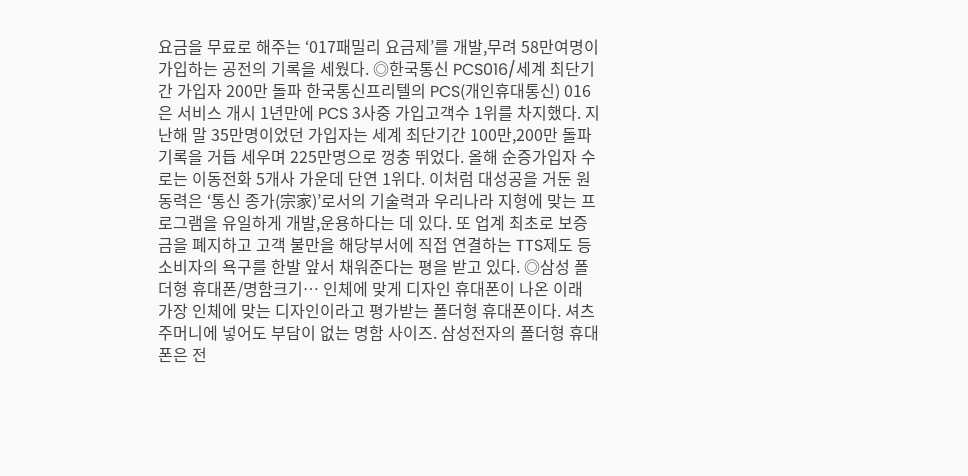요금을 무료로 해주는 ‘017패밀리 요금제’를 개발,무려 58만여명이 가입하는 공전의 기록을 세웠다. ◎한국통신 PCS016/세계 최단기간 가입자 200만 돌파 한국통신프리텔의 PCS(개인휴대통신) 016은 서비스 개시 1년만에 PCS 3사중 가입고객수 1위를 차지했다. 지난해 말 35만명이었던 가입자는 세계 최단기간 100만,200만 돌파 기록을 거듭 세우며 225만명으로 껑충 뛰었다. 올해 순증가입자 수로는 이동전화 5개사 가운데 단연 1위다. 이처럼 대성공을 거둔 원동력은 ‘통신 종가(宗家)’로서의 기술력과 우리나라 지형에 맞는 프로그램을 유일하게 개발,운용하다는 데 있다. 또 업계 최초로 보증금을 폐지하고 고객 불만을 해당부서에 직접 연결하는 TTS제도 등 소비자의 욕구를 한발 앞서 채워준다는 평을 받고 있다. ◎삼성 폴더형 휴대폰/명함크기… 인체에 맞게 디자인 휴대폰이 나온 이래 가장 인체에 맞는 디자인이라고 평가받는 폴더형 휴대폰이다. 셔츠 주머니에 넣어도 부담이 없는 명함 사이즈. 삼성전자의 폴더형 휴대폰은 전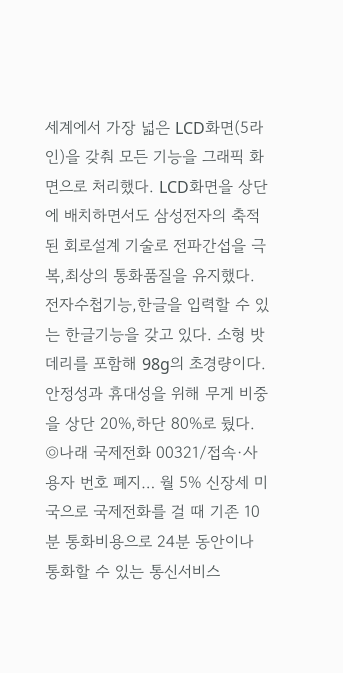세계에서 가장 넓은 LCD화면(5라인)을 갖춰 모든 기능을 그래픽 화면으로 처리했다. LCD화면을 상단에 배치하면서도 삼성전자의 축적된 회로설계 기술로 전파간섭을 극복,최상의 통화품질을 유지했다. 전자수첩기능,한글을 입력할 수 있는 한글기능을 갖고 있다. 소형 밧데리를 포함해 98g의 초경량이다. 안정성과 휴대성을 위해 무게 비중을 상단 20%,하단 80%로 뒀다. ◎나래 국제전화 00321/접속·사용자 번호 폐지… 월 5% 신장세 미국으로 국제전화를 걸 때 기존 10분 통화비용으로 24분 동안이나 통화할 수 있는 통신서비스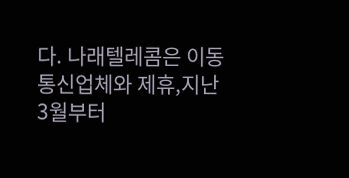다. 나래텔레콤은 이동통신업체와 제휴,지난 3월부터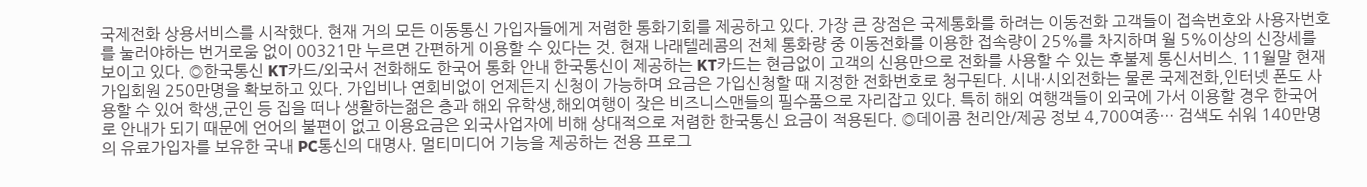국제전화 상용서비스를 시작했다. 현재 거의 모든 이동통신 가입자들에게 저렴한 통화기회를 제공하고 있다. 가장 큰 장점은 국제통화를 하려는 이동전화 고객들이 접속번호와 사용자번호를 눌러야하는 번거로움 없이 00321만 누르면 간편하게 이용할 수 있다는 것. 현재 나래텔레콤의 전체 통화량 중 이동전화를 이용한 접속량이 25%를 차지하며 월 5%이상의 신장세를 보이고 있다. ◎한국통신 KT카드/외국서 전화해도 한국어 통화 안내 한국통신이 제공하는 KT카드는 현금없이 고객의 신용만으로 전화를 사용할 수 있는 후불제 통신서비스. 11월말 현재 가입회원 250만명을 확보하고 있다. 가입비나 연회비없이 언제든지 신청이 가능하며 요금은 가입신청할 때 지정한 전화번호로 청구된다. 시내·시외전화는 물론 국제전화,인터넷 폰도 사용할 수 있어 학생,군인 등 집을 떠나 생활하는젊은 층과 해외 유학생,해외여행이 잦은 비즈니스맨들의 필수품으로 자리잡고 있다. 특히 해외 여행객들이 외국에 가서 이용할 경우 한국어로 안내가 되기 때문에 언어의 불편이 없고 이용요금은 외국사업자에 비해 상대적으로 저렴한 한국통신 요금이 적용된다. ◎데이콤 천리안/제공 정보 4,700여종… 검색도 쉬워 140만명의 유료가입자를 보유한 국내 PC통신의 대명사. 멀티미디어 기능을 제공하는 전용 프로그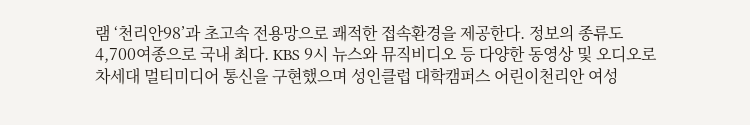램 ‘천리안98’과 초고속 전용망으로 쾌적한 접속환경을 제공한다. 정보의 종류도 4,700여종으로 국내 최다. KBS 9시 뉴스와 뮤직비디오 등 다양한 동영상 및 오디오로 차세대 멀티미디어 통신을 구현했으며 성인클럽 대학캠퍼스 어린이천리안 여성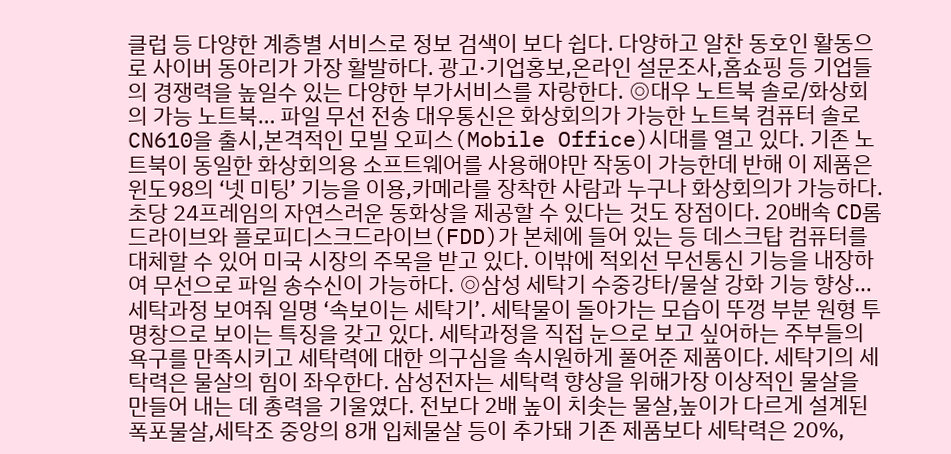클럽 등 다양한 계층별 서비스로 정보 검색이 보다 쉽다. 다양하고 알찬 동호인 활동으로 사이버 동아리가 가장 활발하다. 광고·기업홍보,온라인 설문조사,홈쇼핑 등 기업들의 경쟁력을 높일수 있는 다양한 부가서비스를 자랑한다. ◎대우 노트북 솔로/화상회의 가능 노트북… 파일 무선 전송 대우통신은 화상회의가 가능한 노트북 컴퓨터 솔로CN610을 출시,본격적인 모빌 오피스(Mobile Office)시대를 열고 있다. 기존 노트북이 동일한 화상회의용 소프트웨어를 사용해야만 작동이 가능한데 반해 이 제품은 윈도98의 ‘넷 미팅’ 기능을 이용,카메라를 장착한 사람과 누구나 화상회의가 가능하다. 초당 24프레임의 자연스러운 동화상을 제공할 수 있다는 것도 장점이다. 20배속 CD롬 드라이브와 플로피디스크드라이브(FDD)가 본체에 들어 있는 등 데스크탑 컴퓨터를 대체할 수 있어 미국 시장의 주목을 받고 있다. 이밖에 적외선 무선통신 기능을 내장하여 무선으로 파일 송수신이 가능하다. ◎삼성 세탁기 수중강타/물살 강화 기능 향상… 세탁과정 보여줘 일명 ‘속보이는 세탁기’. 세탁물이 돌아가는 모습이 뚜껑 부분 원형 투명창으로 보이는 특징을 갖고 있다. 세탁과정을 직접 눈으로 보고 싶어하는 주부들의 욕구를 만족시키고 세탁력에 대한 의구심을 속시원하게 풀어준 제품이다. 세탁기의 세탁력은 물살의 힘이 좌우한다. 삼성전자는 세탁력 향상을 위해가장 이상적인 물살을 만들어 내는 데 총력을 기울였다. 전보다 2배 높이 치솟는 물살,높이가 다르게 설계된 폭포물살,세탁조 중앙의 8개 입체물살 등이 추가돼 기존 제품보다 세탁력은 20%,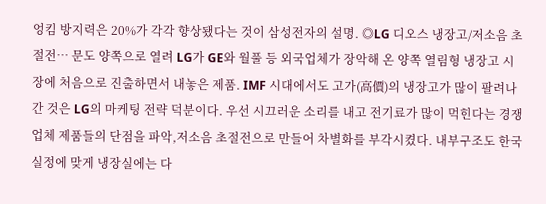엉킴 방지력은 20%가 각각 향상됐다는 것이 삼성전자의 설명. ◎LG 디오스 냉장고/저소음 초절전… 문도 양쪽으로 열려 LG가 GE와 월풀 등 외국업체가 장악해 온 양쪽 열림형 냉장고 시장에 처음으로 진출하면서 내놓은 제품. IMF 시대에서도 고가(高價)의 냉장고가 많이 팔려나간 것은 LG의 마케팅 전략 덕분이다. 우선 시끄러운 소리를 내고 전기료가 많이 먹힌다는 경쟁업체 제품들의 단점을 파악,저소음 초절전으로 만들어 차별화를 부각시켰다. 내부구조도 한국실정에 맞게 냉장실에는 다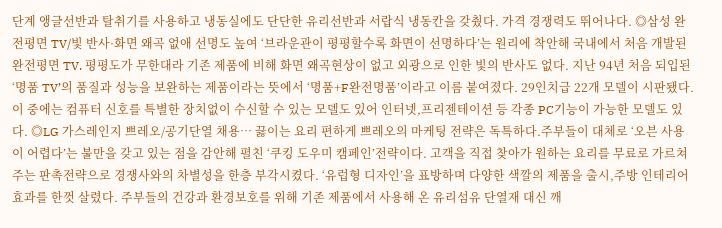단계 앵글선반과 탈취기를 사용하고 냉동실에도 단단한 유리선반과 서랍식 냉동칸을 갖췄다. 가격 경쟁력도 뛰어나다. ◎삼성 완전평면 TV/빛 반사·화면 왜곡 없애 선명도 높여 ‘브라운관이 평평할수록 화면이 선명하다’는 원리에 착안해 국내에서 처음 개발된 완전평면 TV. 평평도가 무한대라 기존 제품에 비해 화면 왜곡현상이 없고 외광으로 인한 빛의 반사도 없다. 지난 94년 처음 되입된 ‘명품 TV’의 품질과 성능을 보완하는 제품이라는 뜻에서 ‘명품+F완전명품’이라고 이름 붙여졌다. 29인치급 22개 모델이 시판됐다. 이 중에는 컴퓨터 신호를 특별한 장치없이 수신할 수 있는 모델도 있어 인터넷,프리젠테이션 등 각종 PC기능이 가능한 모델도 있다. ◎LG 가스레인지 쁘레오/공기단열 채용… 끓이는 요리 편하게 쁘레오의 마케팅 전략은 독특하다.주부들이 대체로 ‘오븐 사용이 어렵다’는 불만을 갖고 있는 점을 감안해 펼친 ‘쿠킹 도우미 캠페인’전략이다. 고객을 직접 찾아가 원하는 요리를 무료로 가르쳐 주는 판촉전략으로 경쟁사와의 차별성을 한층 부각시켰다. ‘유럽형 디자인’을 표방하며 다양한 색깔의 제품을 출시,주방 인테리어 효과를 한껏 살렸다. 주부들의 건강과 환경보호를 위해 기존 제품에서 사용해 온 유리섬유 단열재 대신 깨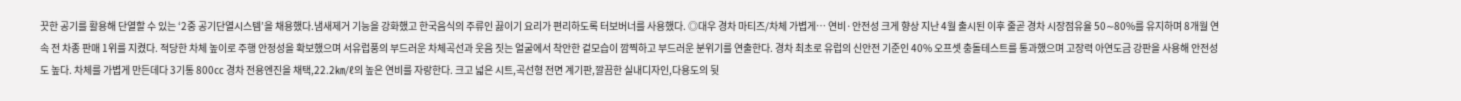끗한 공기를 활용해 단열할 수 있는 ‘2중 공기단열시스템’을 채용했다.냄새제거 기능을 강화했고 한국음식의 주류인 끓이기 요리가 편리하도록 터보버너를 사용했다. ◎대우 경차 마티즈/차체 가볍게… 연비·안전성 크게 향상 지난 4월 출시된 이후 줄곧 경차 시장점유율 50∼80%를 유지하며 8개월 연속 전 차종 판매 1위를 지켰다. 적당한 차체 높이로 주행 안정성을 확보했으며 서유럽풍의 부드러운 차체곡선과 웃음 짓는 얼굴에서 착안한 겉모습이 깜찍하고 부드러운 분위기를 연출한다. 경차 최초로 유럽의 신안전 기준인 40% 오프셋 충돌테스트를 통과했으며 고장력 아연도금 강판을 사용해 안전성도 높다. 차체를 가볍게 만든데다 3기통 800㏄ 경차 전용엔진을 채택,22.2㎞/ℓ의 높은 연비를 자랑한다. 크고 넓은 시트,곡선형 전면 계기판,깔끔한 실내디자인,다용도의 뒷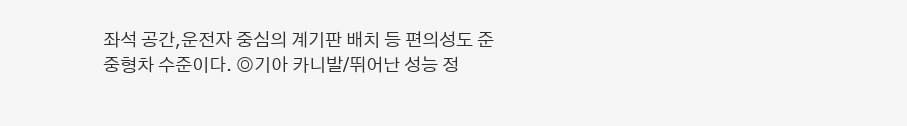좌석 공간,운전자 중심의 계기판 배치 등 편의성도 준중형차 수준이다. ◎기아 카니발/뛰어난 성능 정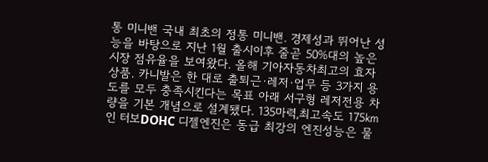통 미니밴 국내 최초의 정통 미니밴. 경제성과 뛰어난 성능을 바탕으로 지난 1월 출시이후 줄곧 50%대의 높은 시장 점유율을 보여왔다. 올해 기아자동차최고의 효자 상품. 카니발은 한 대로 출퇴근·레저·업무 등 3가지 용도를 모두 충족시킨다는 목표 아래 서구형 레저전용 차량을 기본 개념으로 설계됐다. 135마력,최고속도 175㎞인 터보DOHC 디젤엔진은 동급 최강의 엔진성능은 물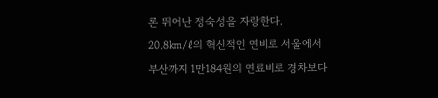론 뛰어난 정숙성을 자랑한다. 20.8㎞/ℓ의 혁신적인 연비로 서울에서 부산까지 1만184원의 연료비로 경차보다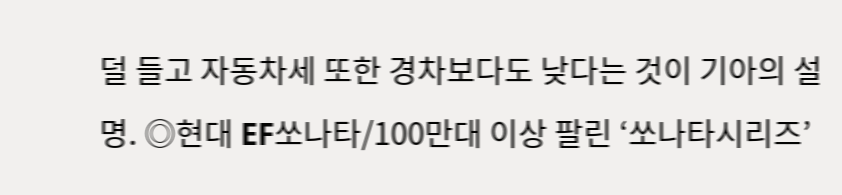덜 들고 자동차세 또한 경차보다도 낮다는 것이 기아의 설명. ◎현대 EF쏘나타/100만대 이상 팔린 ‘쏘나타시리즈’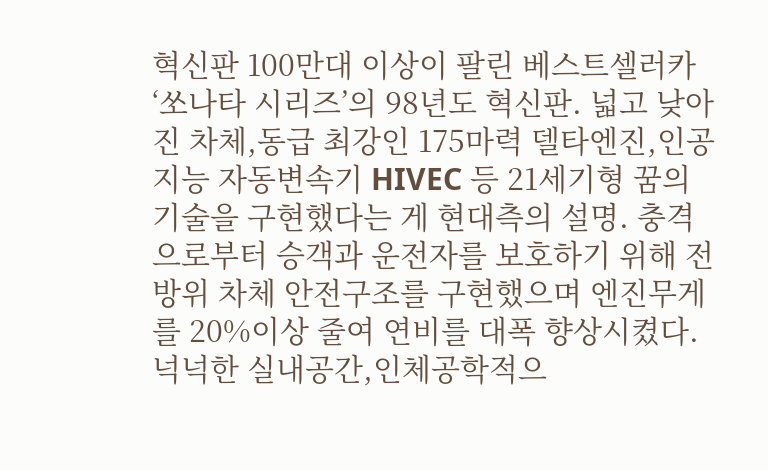혁신판 100만대 이상이 팔린 베스트셀러카 ‘쏘나타 시리즈’의 98년도 혁신판. 넓고 낮아진 차체,동급 최강인 175마력 델타엔진,인공지능 자동변속기 HIVEC 등 21세기형 꿈의 기술을 구현했다는 게 현대측의 설명. 충격으로부터 승객과 운전자를 보호하기 위해 전방위 차체 안전구조를 구현했으며 엔진무게를 20%이상 줄여 연비를 대폭 향상시켰다. 넉넉한 실내공간,인체공학적으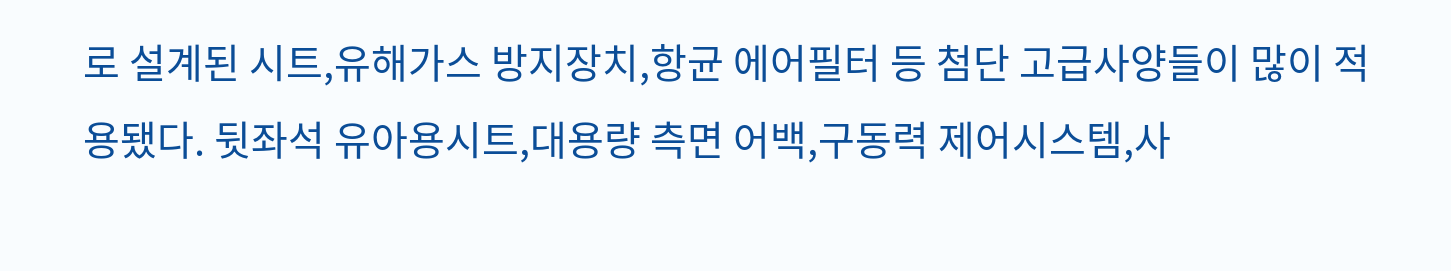로 설계된 시트,유해가스 방지장치,항균 에어필터 등 첨단 고급사양들이 많이 적용됐다. 뒷좌석 유아용시트,대용량 측면 어백,구동력 제어시스템,사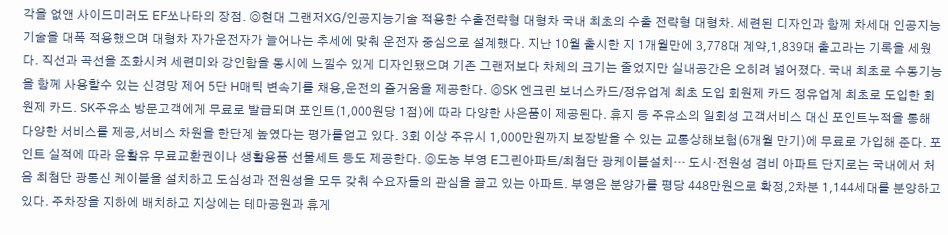각을 없앤 사이드미러도 EF쏘나타의 장점. ◎현대 그랜저XG/인공지능기술 적용한 수출전략형 대형차 국내 최초의 수출 전략형 대형차. 세련된 디자인과 함께 차세대 인공지능 기술을 대폭 적용했으며 대형차 자가운전자가 늘어나는 추세에 맞춰 운전자 중심으로 설계했다. 지난 10월 출시한 지 1개월만에 3,778대 계약,1,839대 출고라는 기록을 세웠다. 직선과 곡선을 조화시켜 세련미와 강인함을 동시에 느낄수 있게 디자인됐으며 기존 그랜저보다 차체의 크기는 줄었지만 실내공간은 오히려 넓어졌다. 국내 최초로 수동기능을 함께 사용할수 있는 신경망 제어 5단 H매틱 변속기를 채용,운전의 즐거움을 제공한다. ◎SK 엔크린 보너스카드/정유업계 최초 도입 회원제 카드 정유업계 최초로 도입한 회원제 카드. SK주유소 방문고객에게 무료로 발급되며 포인트(1,000원당 1점)에 따라 다양한 사은품이 제공된다. 휴지 등 주유소의 일회성 고객서비스 대신 포인트누적을 통해 다양한 서비스를 제공,서비스 차원을 한단계 높였다는 평가를얻고 있다. 3회 이상 주유시 1,000만원까지 보장받을 수 있는 교통상해보험(6개월 만기)에 무료로 가입해 준다. 포인트 실적에 따라 윤활유 무료교환권이나 생활용품 선물세트 등도 제공한다. ◎도농 부영 E그린아파트/최첨단 광케이블설치… 도시·전원성 겸비 아파트 단지로는 국내에서 처음 최첨단 광통신 케이블을 설치하고 도심성과 전원성을 모두 갖춰 수요자들의 관심을 끌고 있는 아파트. 부영은 분양가를 평당 448만원으로 확정,2차분 1,144세대를 분양하고 있다. 주차장을 지하에 배치하고 지상에는 테마공원과 휴게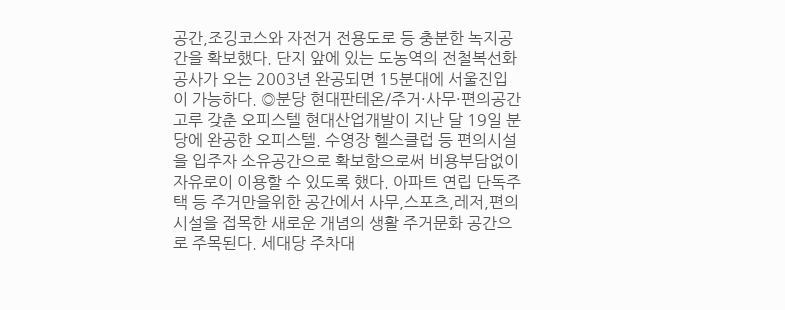공간,조깅코스와 자전거 전용도로 등 충분한 녹지공간을 확보했다. 단지 앞에 있는 도농역의 전철복선화 공사가 오는 2003년 완공되면 15분대에 서울진입이 가능하다. ◎분당 현대판테온/주거·사무·편의공간 고루 갖춘 오피스텔 현대산업개발이 지난 달 19일 분당에 완공한 오피스텔. 수영장 헬스클럽 등 편의시설을 입주자 소유공간으로 확보함으로써 비용부담없이 자유로이 이용할 수 있도록 했다. 아파트 연립 단독주택 등 주거만을위한 공간에서 사무,스포츠,레저,편의시설을 접목한 새로운 개념의 생활 주거문화 공간으로 주목된다. 세대당 주차대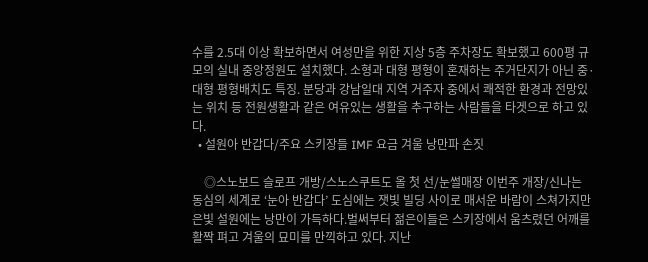수를 2.5대 이상 확보하면서 여성만을 위한 지상 5층 주차장도 확보했고 600평 규모의 실내 중앙정원도 설치했다. 소형과 대형 평형이 혼재하는 주거단지가 아닌 중·대형 평형배치도 특징. 분당과 강남일대 지역 거주자 중에서 쾌적한 환경과 전망있는 위치 등 전원생활과 같은 여유있는 생활을 추구하는 사람들을 타겟으로 하고 있다.
  • 설원아 반갑다/주요 스키장들 IMF 요금 겨울 낭만파 손짓

    ◎스노보드 슬로프 개방/스노스쿠트도 올 첫 선/눈썰매장 이번주 개장/신나는 동심의 세계로 ‘눈아 반갑다’ 도심에는 잿빛 빌딩 사이로 매서운 바람이 스쳐가지만 은빛 설원에는 낭만이 가득하다.벌써부터 젊은이들은 스키장에서 움츠렸던 어깨를 활짝 펴고 겨울의 묘미를 만끽하고 있다. 지난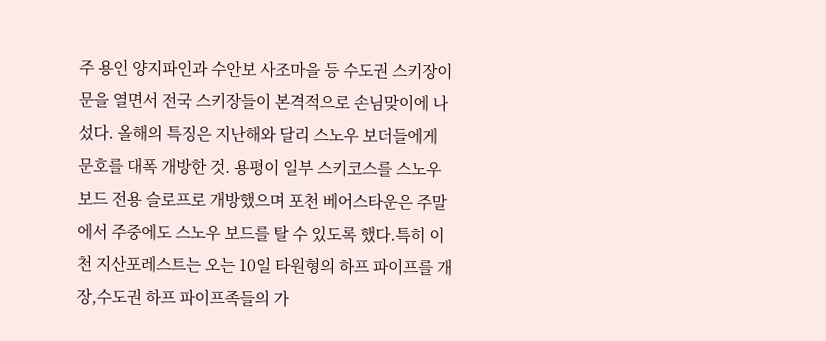주 용인 양지파인과 수안보 사조마을 등 수도권 스키장이 문을 열면서 전국 스키장들이 본격적으로 손님맞이에 나섰다. 올해의 특징은 지난해와 달리 스노우 보더들에게 문호를 대폭 개방한 것. 용평이 일부 스키코스를 스노우 보드 전용 슬로프로 개방했으며 포천 베어스타운은 주말에서 주중에도 스노우 보드를 탈 수 있도록 했다.특히 이천 지산포레스트는 오는 10일 타원형의 하프 파이프를 개장,수도권 하프 파이프족들의 가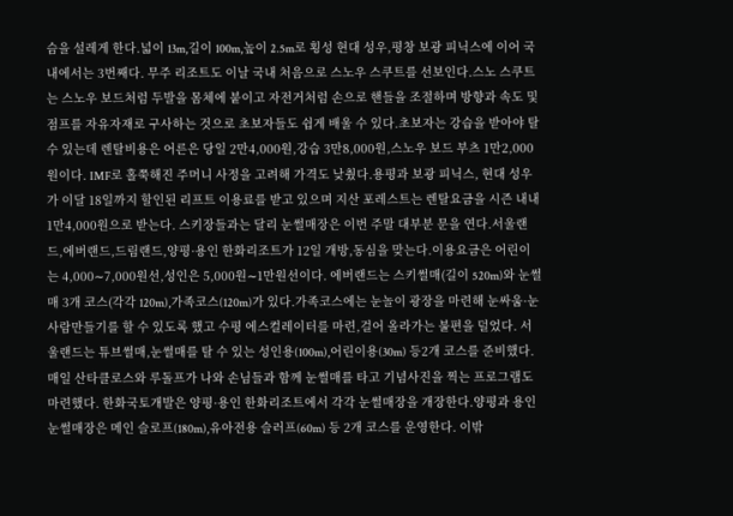슴을 설레게 한다.넓이 13m,길이 100m,높이 2.5m로 횡성 현대 성우,평창 보광 피닉스에 이어 국내에서는 3번째다. 무주 리조트도 이날 국내 처음으로 스노우 스쿠트를 선보인다.스노 스쿠트는 스노우 보드처럼 두발을 몸체에 붙이고 자전거처럼 손으로 핸들을 조절하며 방향과 속도 및 점프를 자유자재로 구사하는 것으로 초보자들도 쉽게 배울 수 있다.초보자는 강습을 받아야 탈 수 있는데 렌탈비용은 어른은 당일 2만4,000원,강습 3만8,000원,스노우 보드 부츠 1만2,000원이다. IMF로 홀쭉해진 주머니 사정을 고려해 가격도 낮췄다.용평과 보광 피닉스, 현대 성우가 이달 18일까지 할인된 리프트 이용료를 받고 있으며 지산 포레스트는 렌탈요금을 시즌 내내 1만4,000원으로 받는다. 스키장들과는 달리 눈썰매장은 이번 주말 대부분 문을 연다.서울랜드,에버랜드,드림랜드,양평·용인 한화리조트가 12일 개방,동심을 맞는다.이용요금은 어린이는 4,000∼7,000원선,성인은 5,000원∼1만원선이다. 에버랜드는 스키썰매(길이 520m)와 눈썰매 3개 코스(각각 120m),가족코스(120m)가 있다.가족코스에는 눈놀이 광장을 마련해 눈싸움·눈사람만들기를 할 수 있도록 했고 수평 에스컬레이터를 마련,걸어 올라가는 불편을 덜었다. 서울랜드는 튜브썰매,눈썰매를 탈 수 있는 성인용(100m),어린이용(30m) 등2개 코스를 준비했다.매일 산타클로스와 루돌프가 나와 손님들과 함께 눈썰매를 타고 기념사진을 찍는 프로그램도 마련했다. 한화국토개발은 양평·용인 한화리조트에서 각각 눈썰매장을 개장한다.양평과 용인 눈썰매장은 메인 슬로프(180m),유아전용 슬러프(60m) 등 2개 코스를 운영한다. 이밖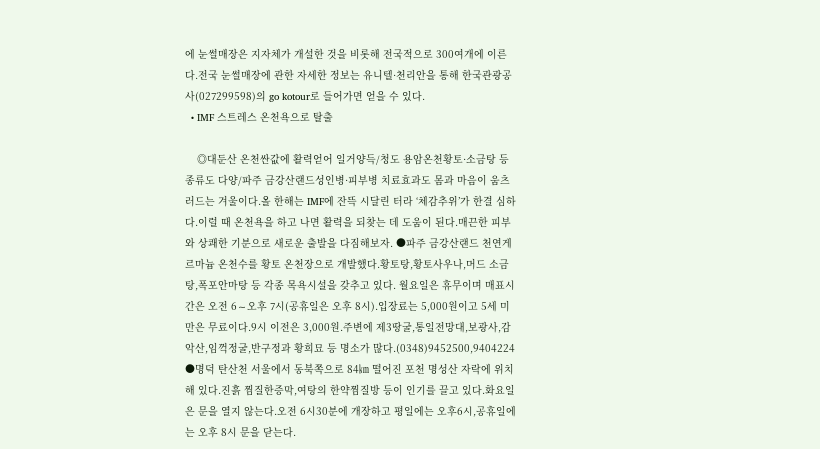에 눈썰매장은 지자체가 개설한 것을 비롯해 전국적으로 300여개에 이른다.전국 눈썰매장에 관한 자세한 정보는 유니텔·천리안을 통해 한국관광공사(027299598)의 go kotour로 들어가면 얻을 수 있다.
  • IMF 스트레스 온천욕으로 탈출

    ◎대둔산 온천싼값에 활력얻어 일거양득/청도 용암온천황토·소금탕 등 종류도 다양/파주 금강산랜드성인병·피부병 치료효과도 몸과 마음이 움츠러드는 겨울이다.올 한해는 IMF에 잔뜩 시달린 터라 ‘체감추위’가 한결 심하다.이럴 때 온천욕을 하고 나면 활력을 되찾는 데 도움이 된다.매끈한 피부와 상쾌한 기분으로 새로운 출발을 다짐해보자. ●파주 금강산랜드 천연게르마늄 온천수를 황토 온천장으로 개발했다.황토탕,황토사우나,머드 소금탕,폭포안마탕 등 각종 목욕시설을 갖추고 있다. 월요일은 휴무이며 매표시간은 오전 6∼오후 7시(공휴일은 오후 8시).입장료는 5,000원이고 5세 미만은 무료이다.9시 이전은 3,000원.주변에 제3땅굴,통일전망대,보광사,감악산,임꺽정굴,반구정과 황희묘 등 명소가 많다.(0348)9452500,9404224 ●명덕 탄산천 서울에서 동북쪽으로 84㎞ 떨어진 포천 명성산 자락에 위치해 있다.진흙 찜질한증막,여탕의 한약찜질방 등이 인기를 끌고 있다.화요일은 문을 열지 않는다.오전 6시30분에 개장하고 평일에는 오후6시,공휴일에는 오후 8시 문을 닫는다.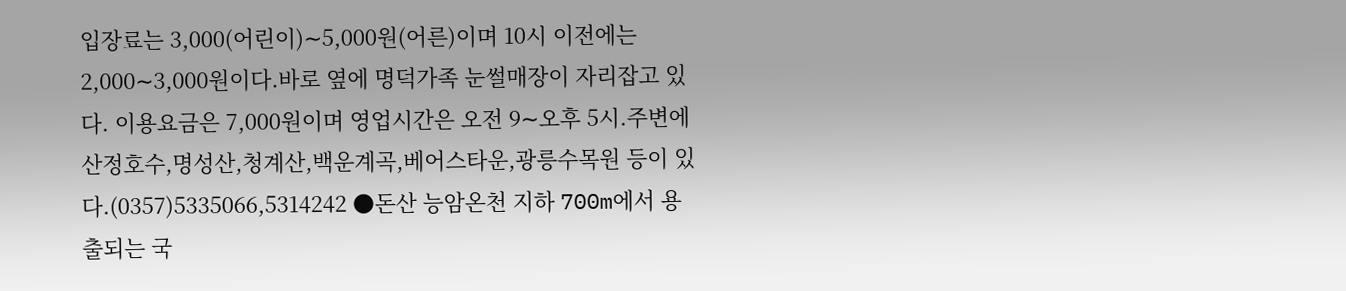입장료는 3,000(어린이)∼5,000원(어른)이며 10시 이전에는 2,000∼3,000원이다.바로 옆에 명덕가족 눈썰매장이 자리잡고 있다. 이용요금은 7,000원이며 영업시간은 오전 9∼오후 5시.주변에 산정호수,명성산,청계산,백운계곡,베어스타운,광릉수목원 등이 있다.(0357)5335066,5314242 ●돈산 능암온천 지하 700m에서 용출되는 국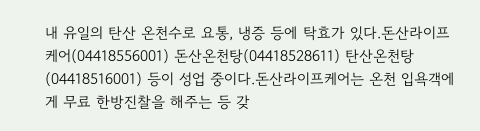내 유일의 탄산 온천수로 요통, 냉증 등에 탁효가 있다.돈산라이프케어(04418556001) 돈산온천탕(04418528611) 탄산온천탕(04418516001) 등이 성업 중이다.돈산라이프케어는 온천 입욕객에게 무료 한방진찰을 해주는 등 갖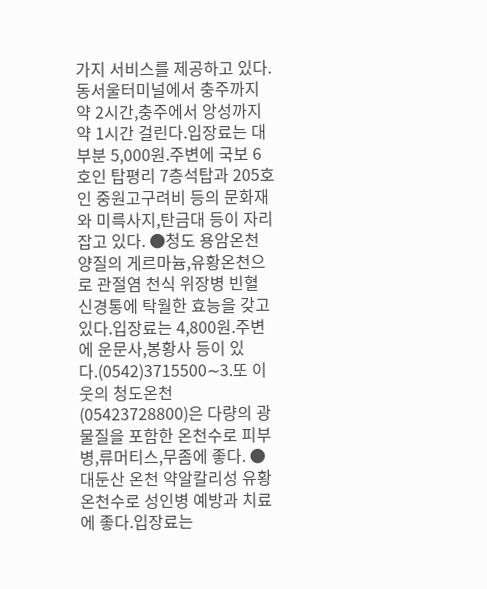가지 서비스를 제공하고 있다. 동서울터미널에서 충주까지 약 2시간,충주에서 앙성까지 약 1시간 걸린다.입장료는 대부분 5,000원.주변에 국보 6호인 탑평리 7층석탑과 205호인 중원고구려비 등의 문화재와 미륵사지,탄금대 등이 자리잡고 있다. ●청도 용암온천 양질의 게르마늄,유황온천으로 관절염 천식 위장병 빈혈 신경통에 탁월한 효능을 갖고 있다.입장료는 4,800원.주변에 운문사,봉황사 등이 있다.(0542)3715500∼3.또 이웃의 청도온천(05423728800)은 다량의 광물질을 포함한 온천수로 피부병,류머티스,무좀에 좋다. ●대둔산 온천 약알칼리성 유황 온천수로 성인병 예방과 치료에 좋다.입장료는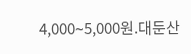4,000∼5,000원.대둔산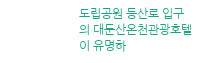도립공원 등산로 입구의 대둔산온천관광호텔이 유명하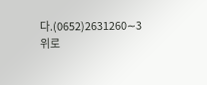다.(0652)2631260∼3
위로